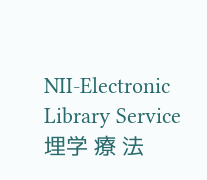NII-Electronic Library Service
埋学 療 法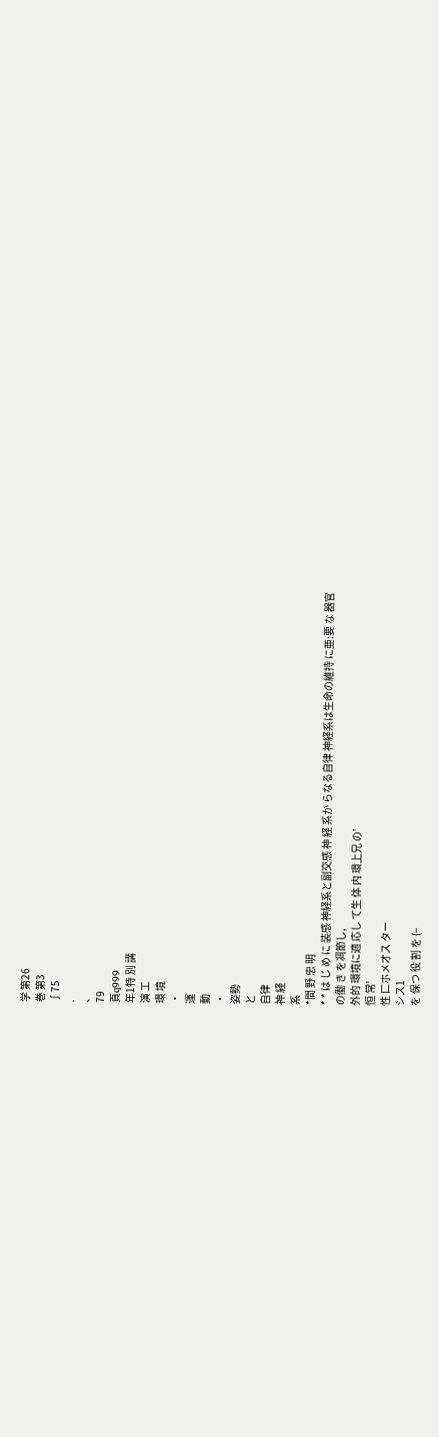学 第26
巻 第3
∫75
.
、
79
頁q999
年1特 別 講
演 工
環 境
・
運
動
・
姿勢
と
自律
神 経
系
*間 野 忠 明
* * は じ め に 装感 神経系と副交感 神 経 系か らなる自律 神経系は生命の維持 に亜:要 な 器官
の働 き を凋節し,
外的 環境に適 応し て生 体 内 環上兄 の’
恒 常’
性 匚ホメオス ター
シス1
を 保つ 役 割 を {−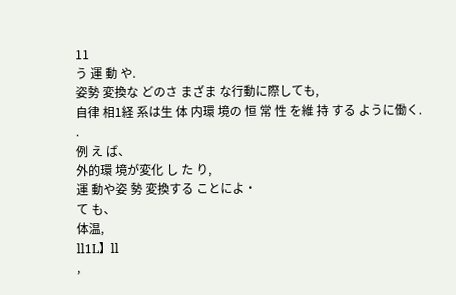11
う 運 動 や.
姿勢 変換な どのさ まざま な行動に際しても,
自律 相1経 系は生 体 内環 境の 恒 常 性 を維 持 する ように働く.
.
例 え ば、
外的環 境が変化 し た り,
運 動や姿 勢 変換する ことによ・
て も、
体温,
ll1L】ll
,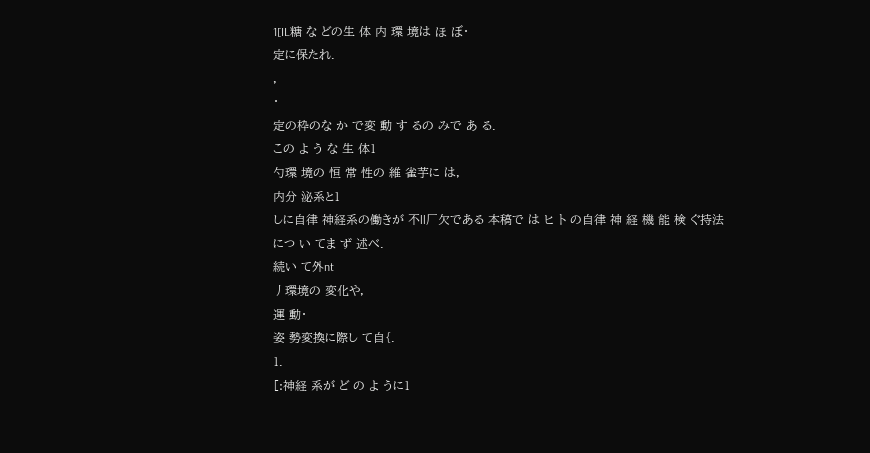1[IL糖 な どの生 体 内 環 境は ほ ぼ・
定に保たれ.
,
・
定の枠のな か で変 動 す るの みで あ る.
この よ う な 生 体1
勺環 境の 恒 常 性の 維 雀芋に は,
内分 泌系と1
しに自律 神経系の働きが 不ll厂欠である 本稿で は ヒ ト の自律 神 経 機 能 検 ぐ持法につ い てま ず 述べ.
続い て外nt
丿環境の 変化や,
運 動・
姿 勢変換に際し て自{.
1.
[:神経 系が ど の よ うに1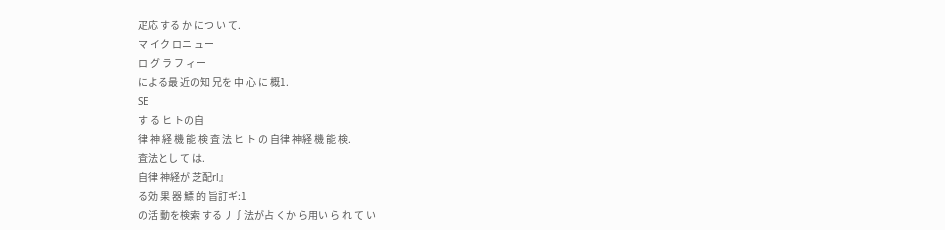疋応 する か につ い て.
マ イク ロニ ュー
ロ グ ラ フ ィー
による最 近の知 兄を 中 心 に 概1.
SE
す る ヒ トの自
律 神 経 機 能 検 査 法 ヒ ト の 自律 神経 機 能 検.
査法とし て は.
自律 神経が 芝配rl』
る効 果 器 鰾 的 旨訂ギ:1
の活 動を検索 する 丿∫法が占 くか ら用い ら れ て い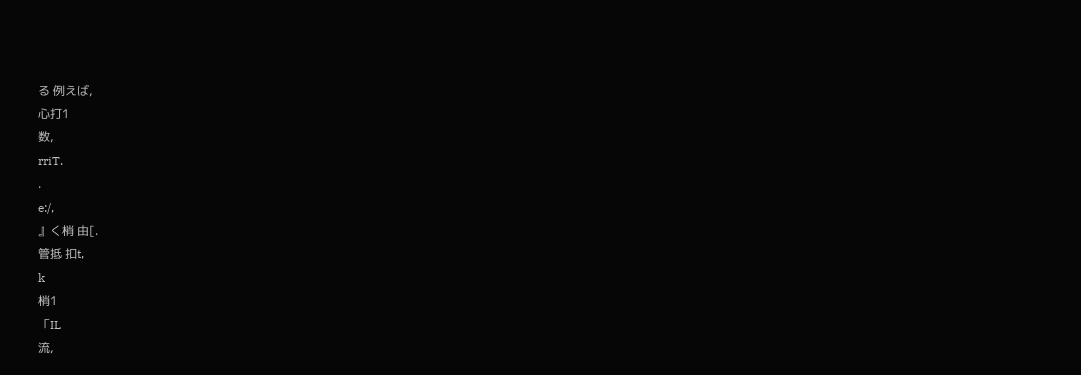る 例えば,
心打1
数,
rriT.
.
e:/,
』く梢 由[.
管抵 扣t,
k
梢1
「IL
流,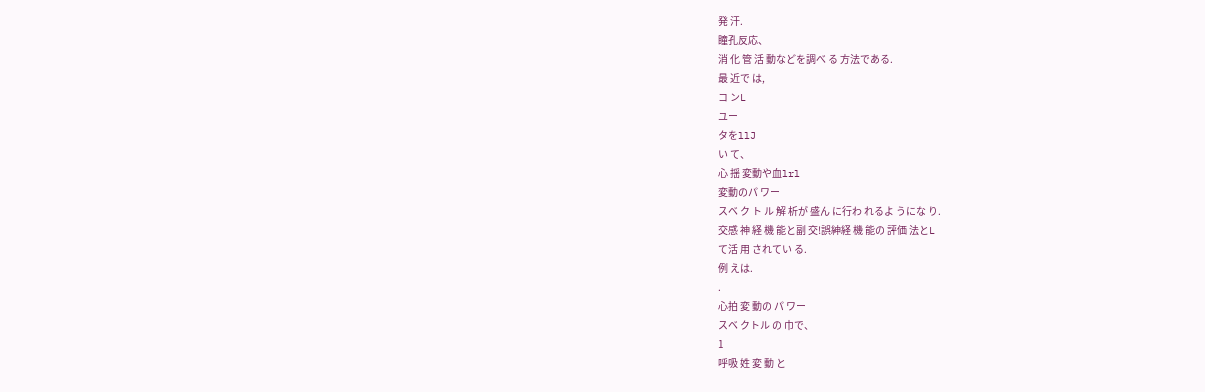発 汗.
瞳孔反応、
消 化 管 活 動などを調べ る 方法である.
最 近で は,
コ ンL
ユー
タをllJ
い て、
心 揺 変動や血lrl
変動のパ ワー
スベ ク ト ル 解 析が 盛ん に行わ れるよ うにな り.
交感 神 経 機 能と副 交!誤紳経 機 能の 評価 法とL
て活 用 されてい る.
例 えは.
.
心拍 変 動の パ ワー
スベ クトル の 巾で、
1
呼吸 姓 変 動 と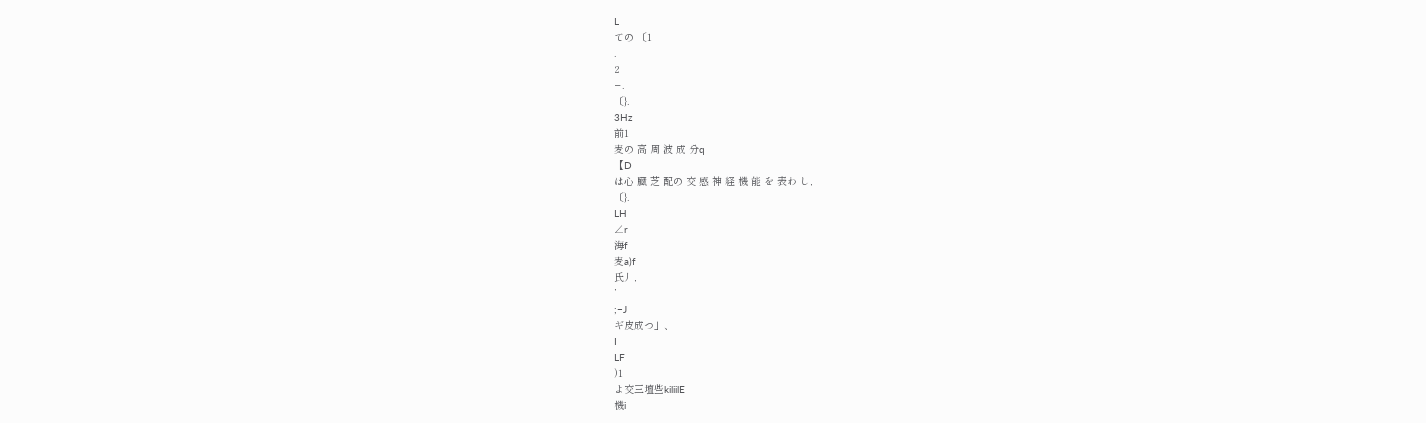L
ての 〔1
.
2
−.
〔}.
3Hz
前1
麦の 高 周 波 成 分q
【D
は心 臓 芝 配の 交 感 神 経 機 能 を 表わ し,
〔}.
LH
∠r
海f
麦a)f
氏丿,
’
;−J
ギ皮成つ」、
I
LF
)1
よ交三壇些kiliilE
機i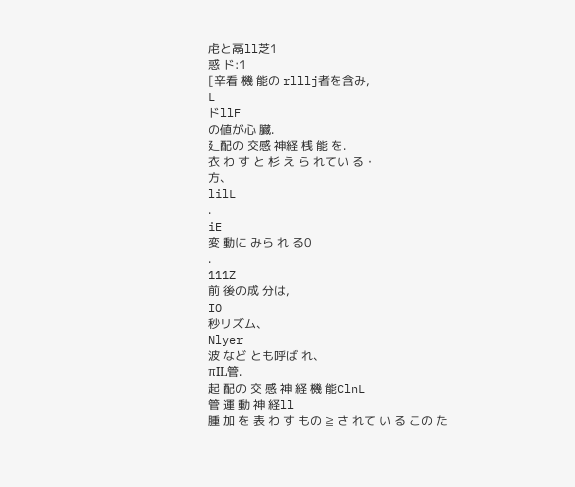虍と鬲ll芝1
惑 ド:1
[辛看 機 能の rlllj者を含み,
L
ドllF
の値が心 臓.
廴配の 交感 神経 桟 能 を.
衣 わ す と 杉 え ら れてい る・
方、
lilL
.
iE
変 動に みら れ る0
.
111Z
前 後の成 分は,
IO
秒リズム、
Nlyer
波 など とも呼ば れ、
πIL管.
起 配の 交 感 神 経 機 能ClnL
管 運 動 神 経ll
腫 加 を 表 わ す もの ≧ さ れて い る この た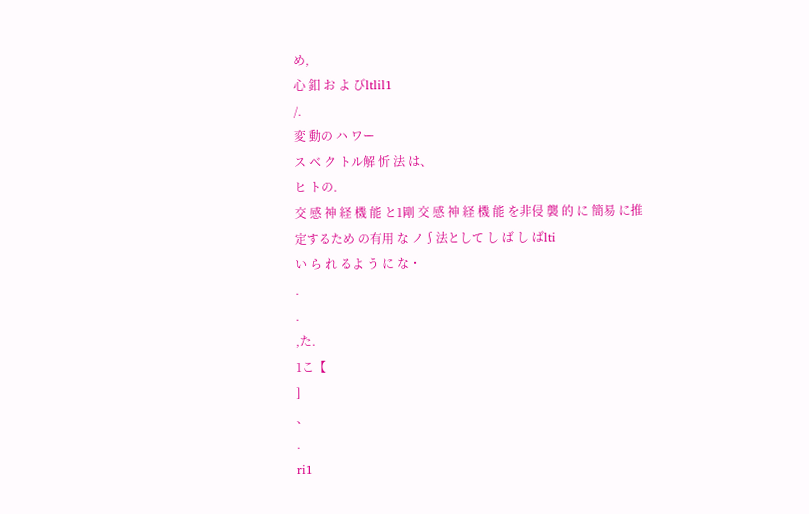め,
心 釦 お よ びltlil1
/.
変 動の ハ ワー
ス ベ ク トル解 忻 法 は、
ヒ トの.
交 感 神 経 機 能 と1剛 交 感 神 経 機 能 を非侵 襲 的 に 簡易 に推 定するため の有用 な ノ∫法として し ば し ばlti
い ら れ るよ う に な・
.
.
,た.
1こ【
]
、
.
ri1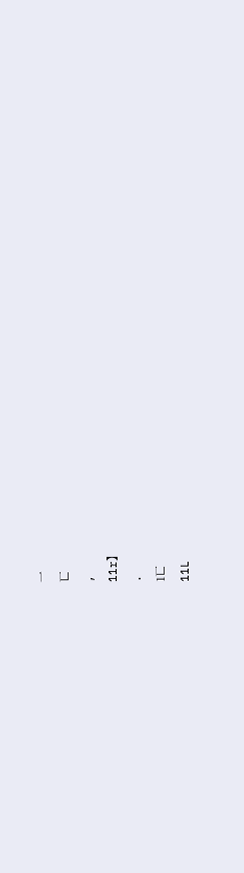一
匸
,
11r】
.
1匸
11L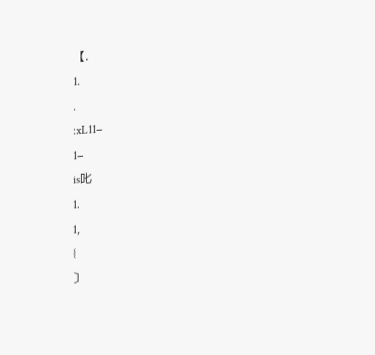【.
1.
.
:xL11−
1−
is叱
1.
1,
{
〕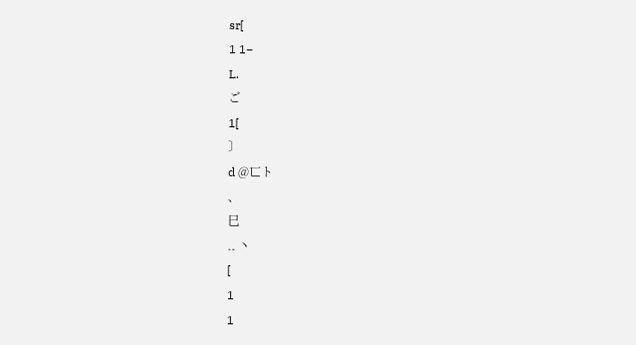sr[
1 1−
L.
ご
1[
〕
d @匸ト
、
巳
.. 丶
[
1
1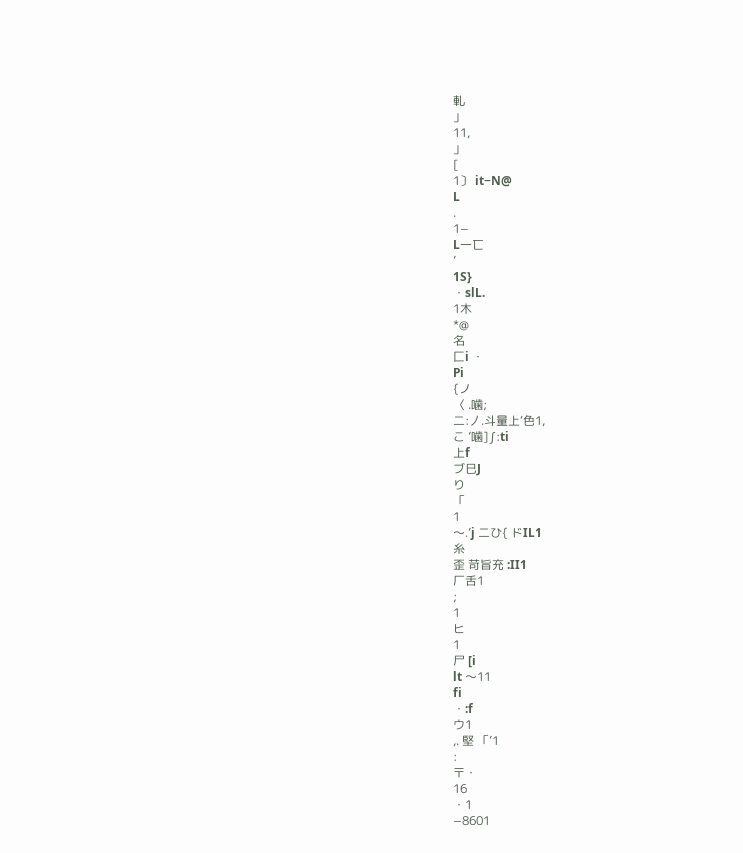軋
」
11,
」
[
1〕 it−N@
L
.
1−
L一匸
’
1S}
・slL.
1木
*@
名
匚i ・
Pi
{ノ
〈 .噛;
二:丿.斗量上‘色1,
こ ’噛]∫:ti
上f
ブ巳J
り
「
1
〜.’j 二ひ{ ドIL1
糸
歪 苛旨充 :II1
厂舌1
;
1
ヒ
1
尸 [i
lt 〜11
fi
・:f
ウ1
,. 堅 「’1
:
〒・
16
・1
−8601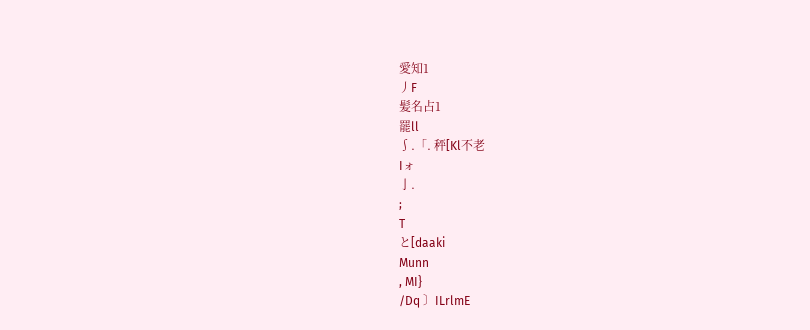愛知1
丿F
髪名占1
罷ll
∫.「. 秤[Kl不老
Iォ
亅.
;
T
と[daaki
Munn
, MI}
/Dq 〕ILrlmE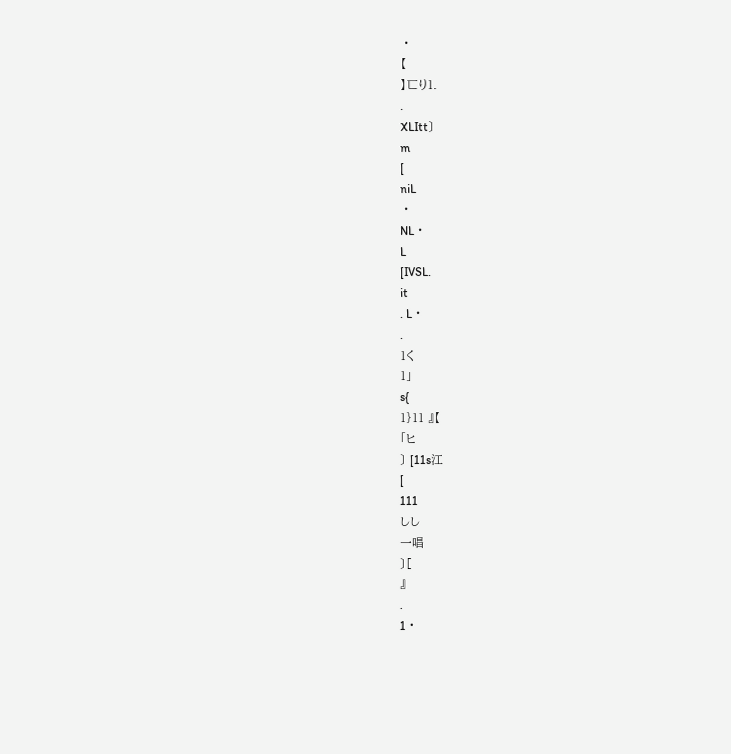・
【
】匸り1.
.
XLItt〕
m
[
niL
・
NL・
L
[IVSL.
it
. L・
.
1く
1」
s{
1}11 』【
「ヒ
〕 [11s江
[
111
しし
一唱
〕[
』
.
1・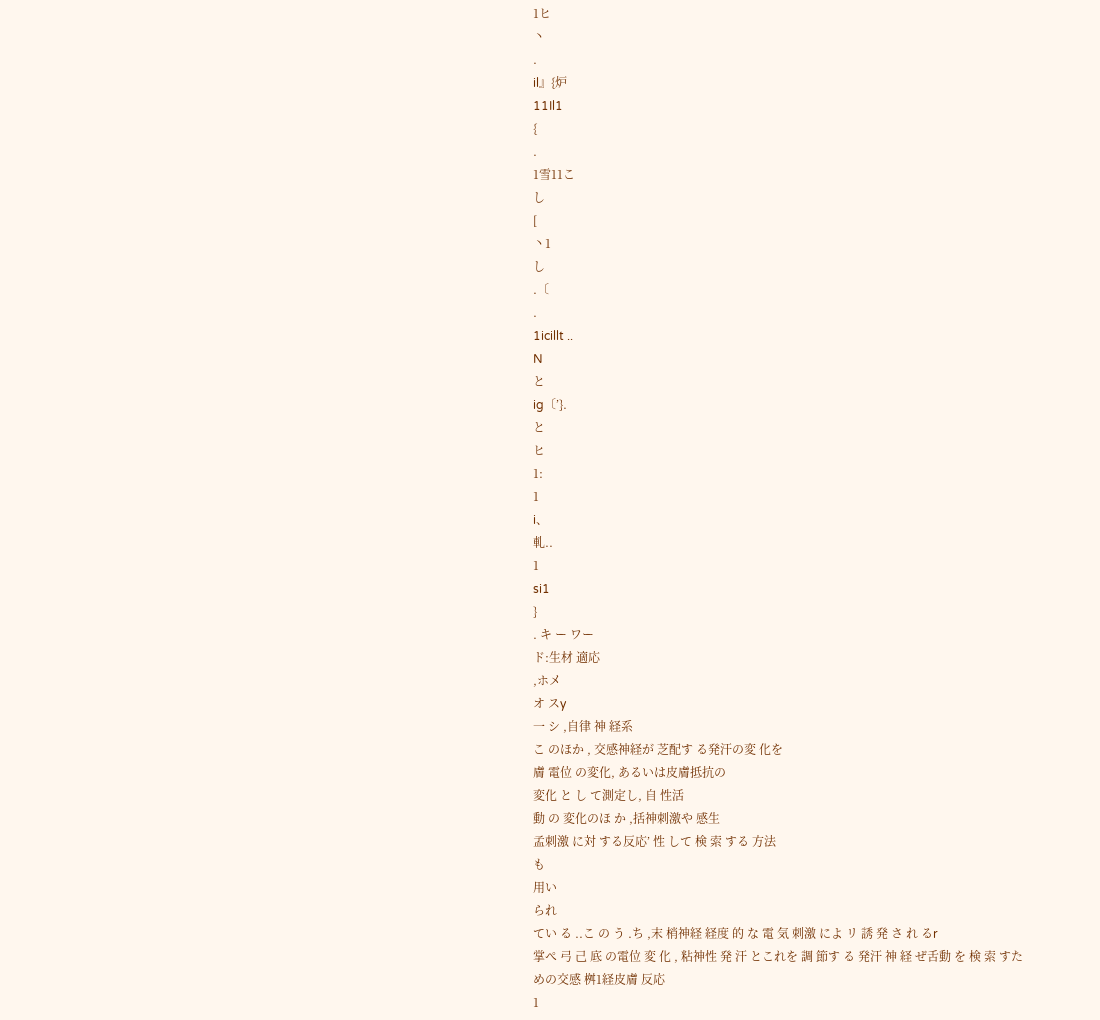1ヒ
丶
.
il』{炉
11Il1
{
.
1雪11こ
し
[
丶1
し
.〔
.
1icillt ..
N
と
ig〔’}.
と
ヒ
1:
1
i、
軋..
1
si1
}
. キ ー ワー
ド:生材 適応
,ホメ
オ スy
一 シ ,自律 神 経系
こ のほか , 交感神経が 芝配す る発汗の変 化を
膚 電位 の変化, あるいは皮膚抵抗の
変化 と し て測定し, 自 性活
動 の 変化のほ か ,括神刺激や 感生
孟刺激 に対 する反応’ 性 して 検 索 する 方法
も
用い
られ
てい る ..こ の う .ち ,末 梢神経 経度 的 な 電 気 刺激 によ リ 誘 発 さ れ るr
掌ぺ 弓 己 底 の電位 変 化 , 粘神性 発 汗 とこれを 調 節す る 発汗 神 経 ぜ舌動 を 検 索 すた
めの交感 桝1経皮膚 反応
1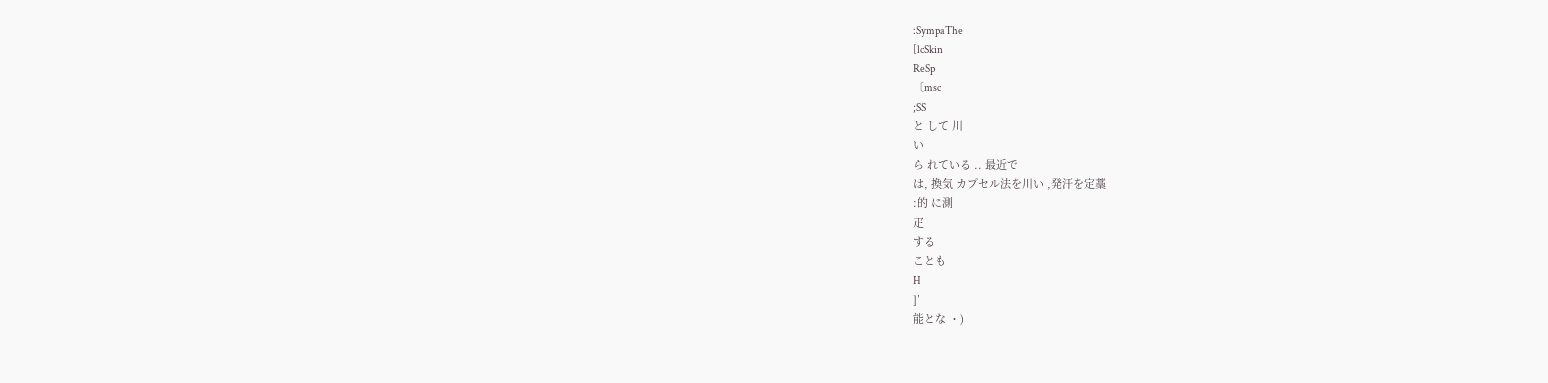:SympaThe
[lcSkin
ReSp
〔msc
;SS
と して 川
い
ら れている .. 最近で
は, 換気 カプセル法を川い ,発汗を定藁
:的 に測
疋
する
ことも
H
]’
能とな ・)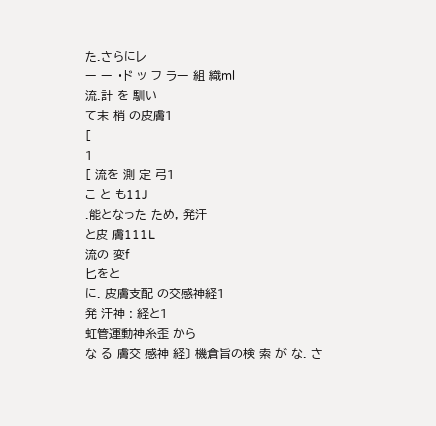た.さらにレ
ー ー ・ド ッ フ ラー 組 織ml
流.計 を 馴い
て末 梢 の皮膚1
[
1
[ 流を 測 定 弓1
こ と も11J
.能となった ため, 発汗
と皮 膚111L
流の 変f
匕をと
に. 皮膚支配 の交感神経1
発 汗神 : 経と1
虹管運動神糸歪 から
な る 膚交 感神 経〕 機倉旨の検 索 が な. さ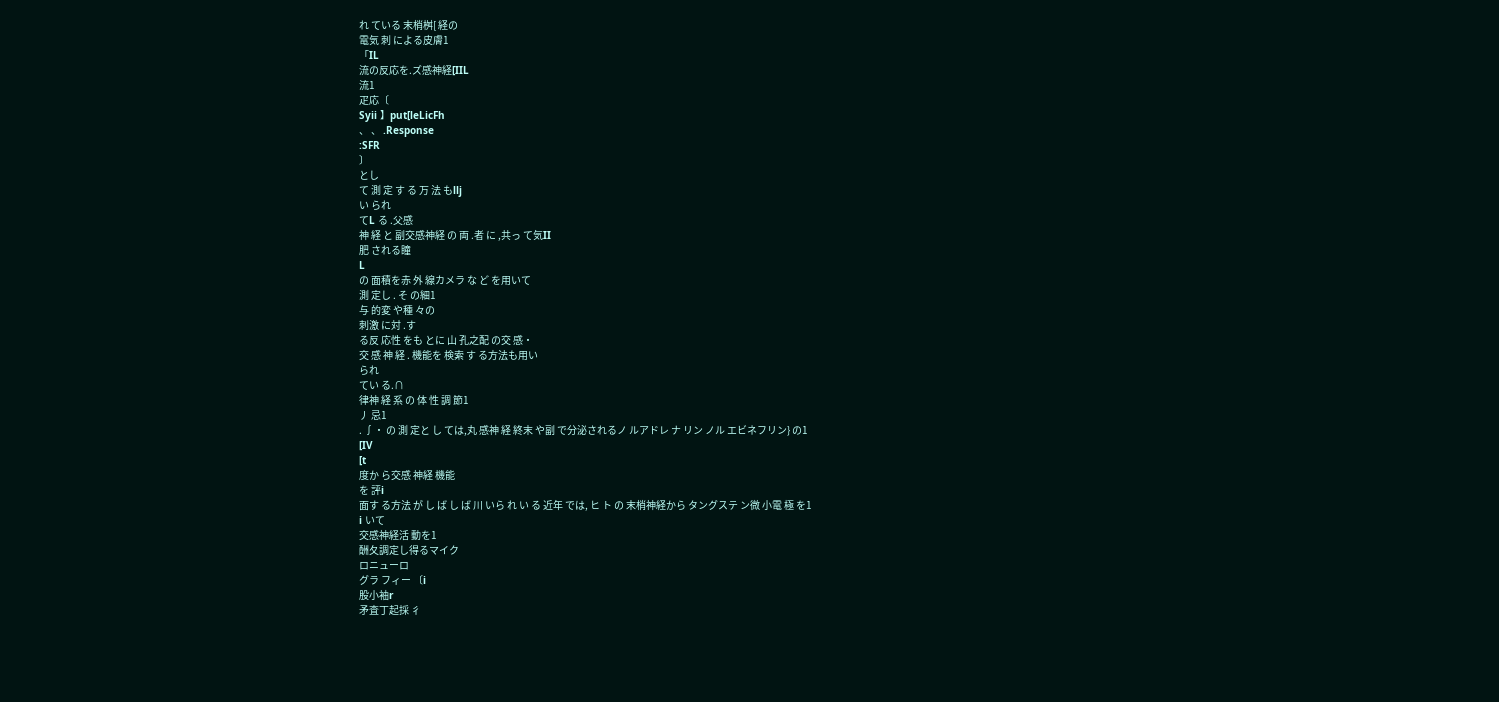れ ている 末梢桝[ 経の
電気 刺 による皮膚1
「IL
流の反応を.ズ感神経[IIL
流1
疋応〔
Syii 】put[leLicFh
、 、 .Response
:SFR
〕
とし
て 測 定 す る 万 法 もllj
い られ
てL る .父感
神 経 と 副交感神経 の 両 .者 に ,共っ て気II
肥 される瞳
L
の 面積を赤 外 線カメラ な ど を用いて
測 定し . そ の細1
与 的変 や種 々の
刺激 に対 .す
る反 応性 をも とに 山 孔之配 の交 感・
交 感 神 経 . 機能を 検索 す る方法も用い
られ
てい る.∩
律神 経 系 の 体 性 調 節1
丿 忌1
. ∫・ の 測 定と し ては,丸 感神 経 終末 や副 で分泌されるノ ルアドレ ナ リン ノル エビネフリン} の1
[IV
[t
度か ら交感 神経 機能
を 評i
面す る方法 が し ば し ば 川 いら れ い る 近年 では, ヒ ト の 末梢神経から タングステ ン微 小電 極 を1
i いて
交感神経活 動を1
酬夂調定し得るマイク
ロニューロ
グラ フィー 〔i
股小袖r
矛査丁起採 彳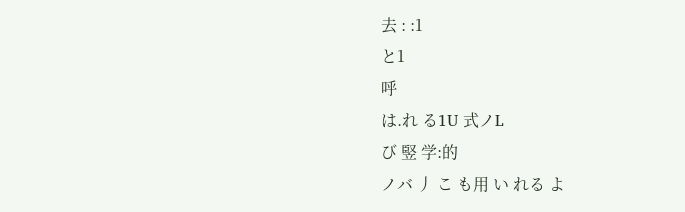去 : :1
と1
呼
は.れ る1U 式ノL
び 竪 学:的
ノバ 丿 こ も用 い れる よ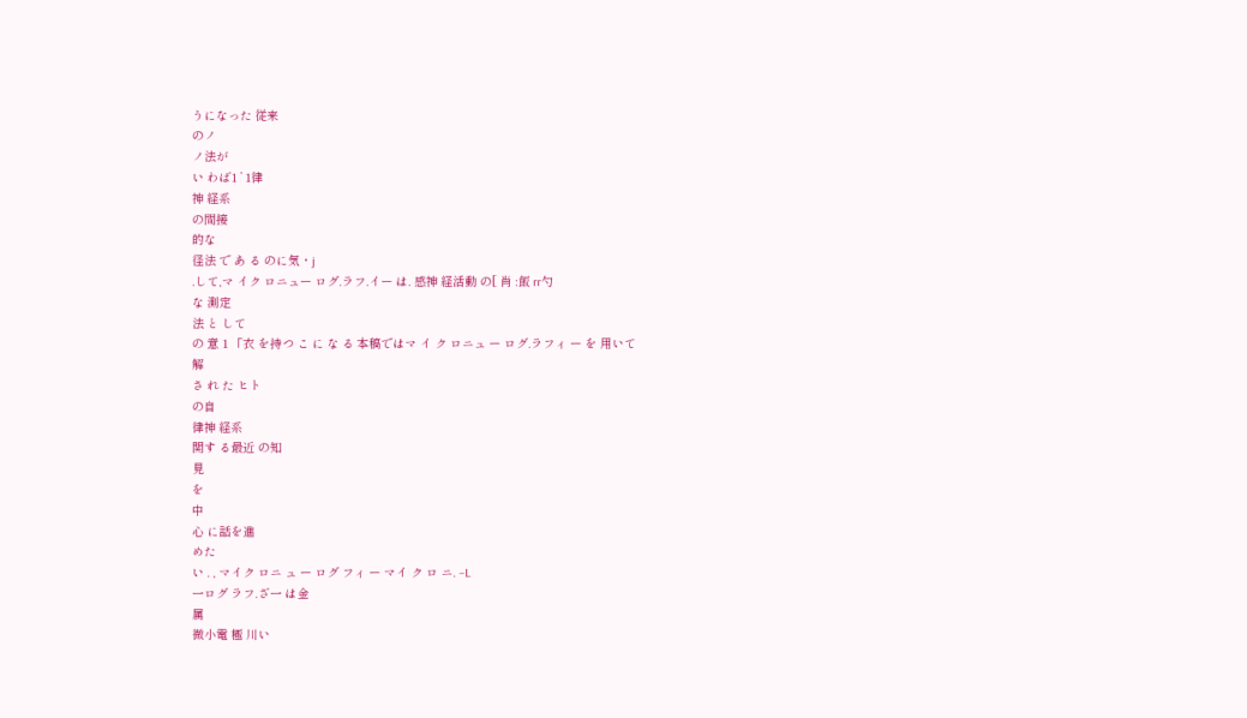うになった 従来
のノ
ノ法が
い わば1 ’ 1律
神 経系
の間接
的な
径法 で あ る のに気・j
.して,マ イク ロニュー ログ.ラフ.イー は. 感神 経活動 の[ 肖 :飯 rr勺
な 測定
法 と して
の 意 1 「衣 を持つ こ に な る 本稿ではマ イ ク ロニュ ー ログ.ラフィ ー を 用いて
解
さ れ た ヒト
の自
律神 経系
関す る最近 の知
見
を
中
心 に話を進
めた
い . , マイク ロニ ュ ー ログ フィ ー マイ ク ロ ニ. −L
一ログ ラフ.ざ一 は金
属
微小電 極 川い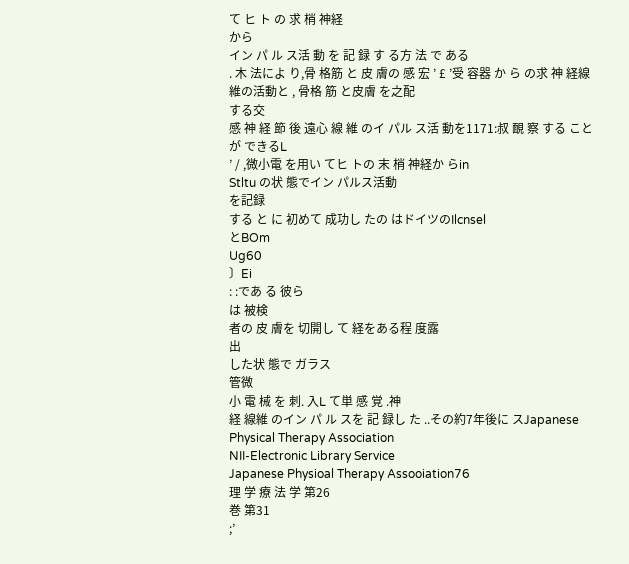て ヒ ト の 求 梢 神経
から
イン パ ル ス活 動 を 記 録 す る方 法 で ある
. 木 法によ り,骨 格筋 と 皮 膚の 感 宏 ’ £ ’受 容器 か ら の求 神 経線維の活動と , 骨格 筋 と皮膚 を之配
する交
感 神 経 節 後 遠心 線 維 のイ パル ス活 動を1171:叔 靦 察 する こと が できるL
’ / ,微小電 を用い てヒ トの 末 梢 神経か らin
Stltu の状 態でイン パルス活動
を記録
する と に 初めて 成功し たの はドイツのIlcnsel
とBOm
Ug60
〕Ei
: :であ る 彼ら
は 被検
者の 皮 膚を 切開し て 経をある程 度露
出
した状 態で ガラス
管微
小 電 械 を 刺. 入L て単 感 覚 .神
経 線維 のイン パ ル スを 記 録し た ..その約7年後に スJapanese Physical Therapy Association
NII-Electronic Library Service
Japanese Physioal Therapy Assooiation76
理 学 療 法 学 第26
巻 第31
;’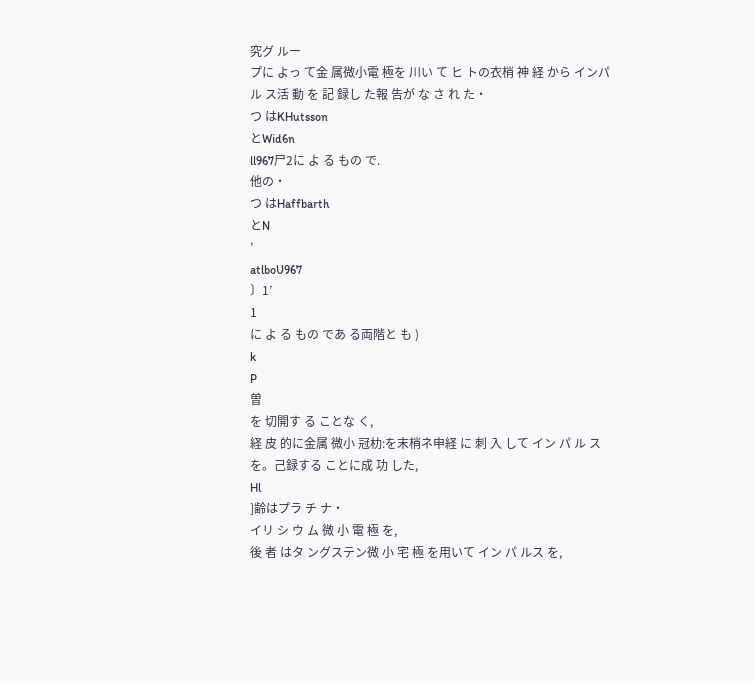究グ ルー
プに よっ て金 属微小電 極を 川い て ヒ トの衣梢 神 経 から インパ ル ス活 動 を 記 録し た報 告が な さ れ た・
つ はKHutsson
とWid6n
ll967尸2に よ る もの で.
他の・
つ はHaffbarth
とN
’
atlboU967
〕1’
1
に よ る もの であ る両階と も )
k
P
曽
を 切開す る ことな く,
経 皮 的に金属 微小 冠朸:を末梢ネ申経 に 刺 入 して イン パ ル スを。己録する ことに成 功 した,
Hl
]齢はプラ チ ナ・
イリ シ ウ ム 微 小 電 極 を,
後 者 はタ ングステン微 小 宅 極 を用いて イン パ ルス を,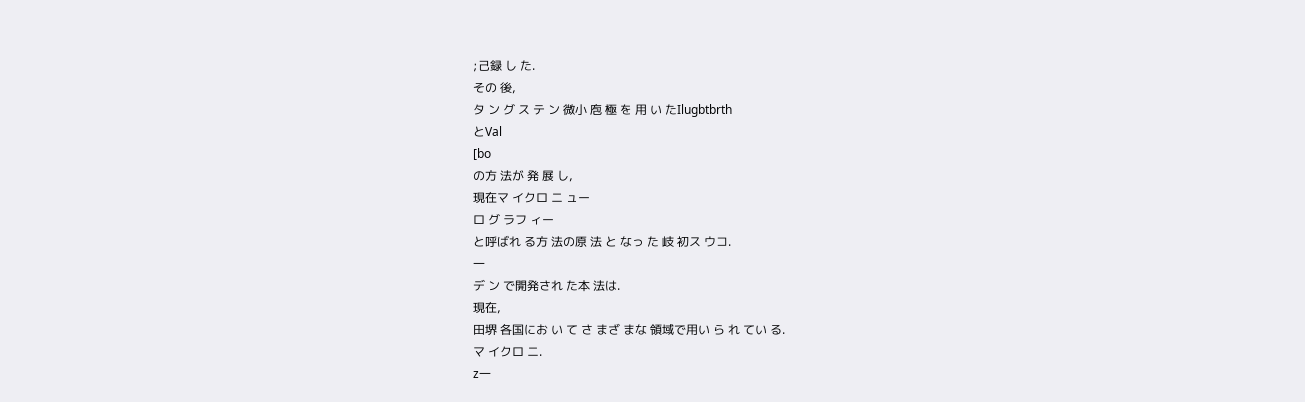;己録 し た.
その 後,
タ ン グ ス テ ン 微小 庖 極 を 用 い たIlugbtbrth
とVal
[bo
の方 法が 発 展 し,
現在マ イクロ ニ ュー
ロ グ ラフ ィー
と呼ばれ る方 法の原 法 と なっ た 岐 初ス ウコ.
一
デ ン で開発され た本 法は.
現在,
田堺 各国にお い て さ まざ まな 領域で用い ら れ てい る.
マ イクロ ニ.
z一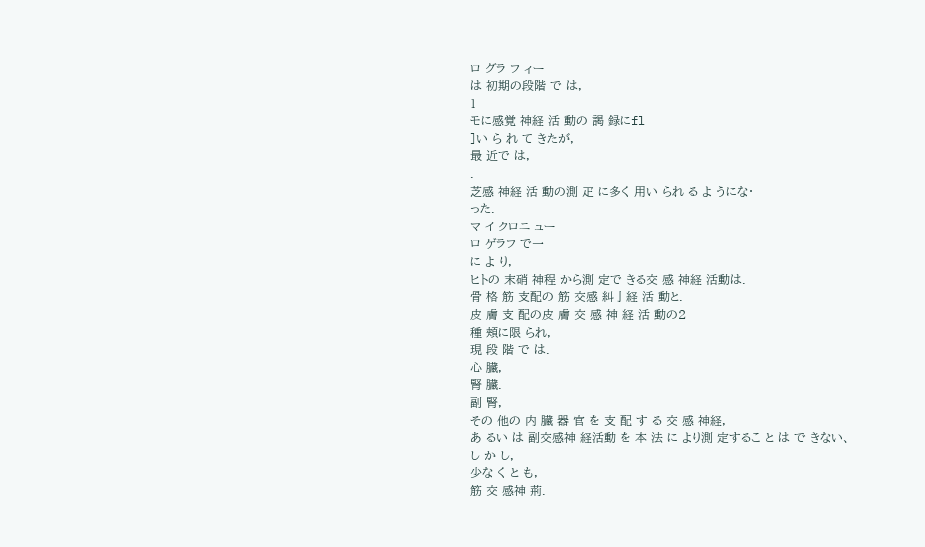ロ グラ フ ィー
は 初期の段階 で は,
1
モに感覚 神経 活 動の 謁 録にfl
]い ら れ て きたが,
最 近で は,
.
芝感 神経 活 動の測 疋 に多く 用い られ る よ うにな・
った.
マ イ クロニ ュー
ロ ゲラフ で一
に よ り,
ヒトの 末硝 神程 から測 定で きる交 感 神経 活動は.
骨 格 筋 支配の 筋 交感 糾亅経 活 動と.
皮 膚 支 配の皮 膚 交 感 神 経 活 動の2
種 頬に限 られ,
現 段 階 で は.
心 臓,
腎 臓.
副 腎,
その 他の 内 臓 器 官 を 支 配 す る 交 感 神経,
あ るい は 副交感神 経活動 を 本 法 に より測 定するこ と は で きない、
し か し,
少な く と も,
筋 交 感神 荊.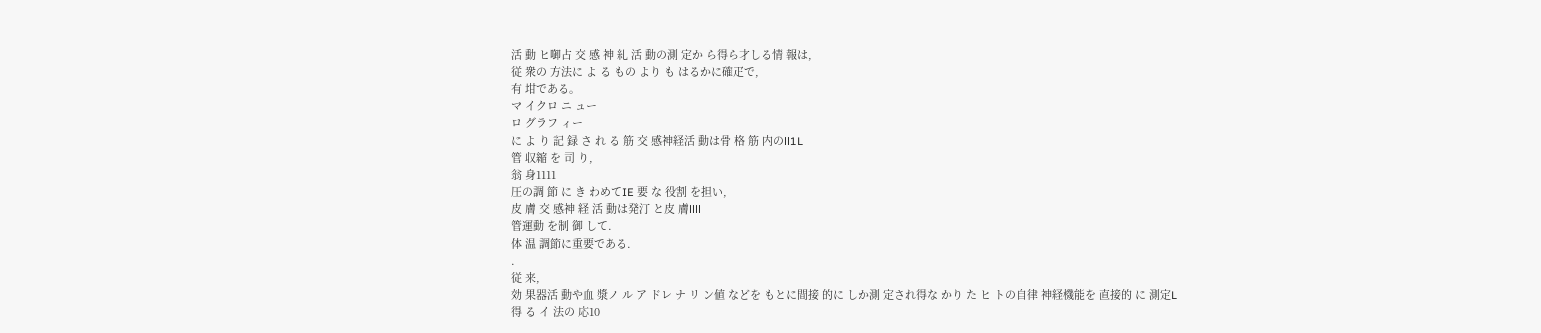活 動 ヒ啣占 交 感 神 糺 活 動の測 定か ら得ら才しる情 報は,
従 衆の 方法に よ る もの より も はるかに確疋で,
有 坩である。
マ イクロ ニ ュー
ロ グラフ ィー
に よ り 記 録 さ れ る 筋 交 感神経活 動は骨 格 筋 内のll1L
管 収縮 を 司 り,
翁 身1111
圧の調 節 に き わめてIE 要 な 役割 を担い,
皮 膚 交 感神 経 活 動は発汀 と皮 膚llll
管運動 を制 御 して.
体 温 調節に重要である.
.
従 来,
効 果器活 動や血 漿ノ ル ア ドレ ナ リ ン値 などを もとに間接 的に しか測 定され得な かり た ヒ トの自律 神経機能を 直接的 に 測定L
得 る イ 法の 応10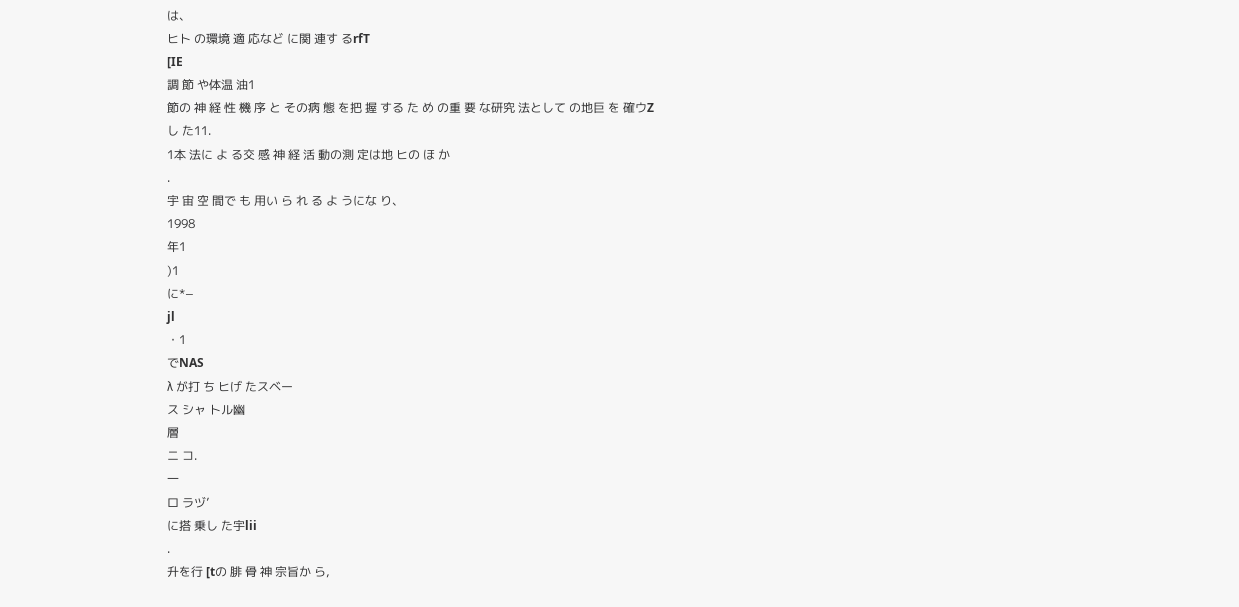は、
ヒト の環境 適 応など に関 連す るrfT
[IE
調 節 や体温 油1
節の 神 経 性 機 序 と その病 態 を把 握 する た め の重 要 な研究 法として の地巨 を 確ウZ
し た11.
1本 法に よ る交 感 神 経 活 動の測 定は地 ヒの ほ か
.
宇 宙 空 間で も 用い ら れ る よ うにな り、
1998
年1
)1
に*−
jl
・1
でNAS
λ が打 ち ヒげ たスベー
ス シャ トル幽
層
ニ コ.
一
ロ ラヅ’
に搭 乗し た宇lii
.
升を行 [tの 腓 骨 神 宗旨か ら,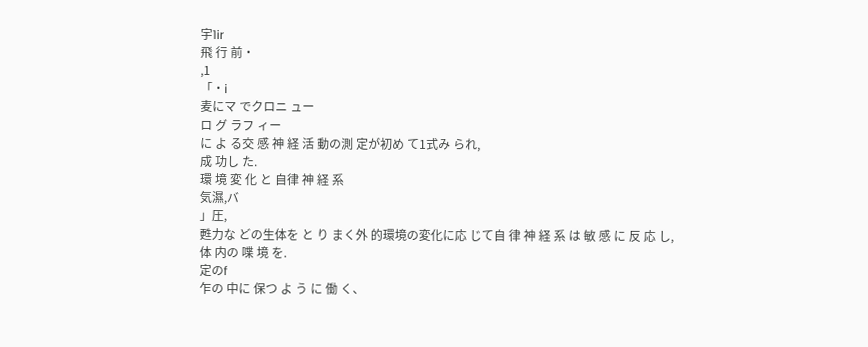宇1ir
飛 行 前・
,1
「・i
麦にマ でクロニ ュー
ロ グ ラフ ィー
に よ る交 感 神 経 活 動の測 定が初め て1式み られ,
成 功し た.
環 境 変 化 と 自律 神 経 系
気濕,バ
」圧,
甦力な どの生体を と り まく外 的環境の変化に応 じて自 律 神 経 系 は 敏 感 に 反 応 し,
体 内の 喋 境 を.
定のf
乍の 中に 保つ よ う に 働 く、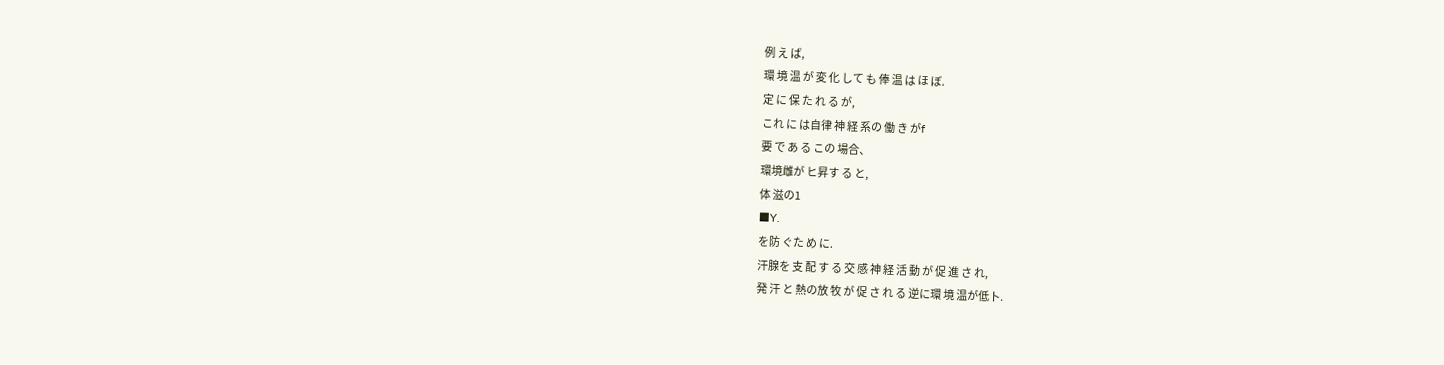例 え ば,
環 境 温 が 変 化 して も 俸 温 は ほ ぼ.
定 に 保 た れ る が,
これ に は自律 神 経 系の 働 き がf
要 で あ る この 場合、
環境雌が ヒ昇す る と,
体 滋の1
■Y.
を防 ぐた め に.
汗腺を 支 配 す る 交 感 神 経 活 動 が 促 進 さ れ,
発 汗 と 熱の放 牧 が 促 さ れ る 逆に環 境 温が低卜.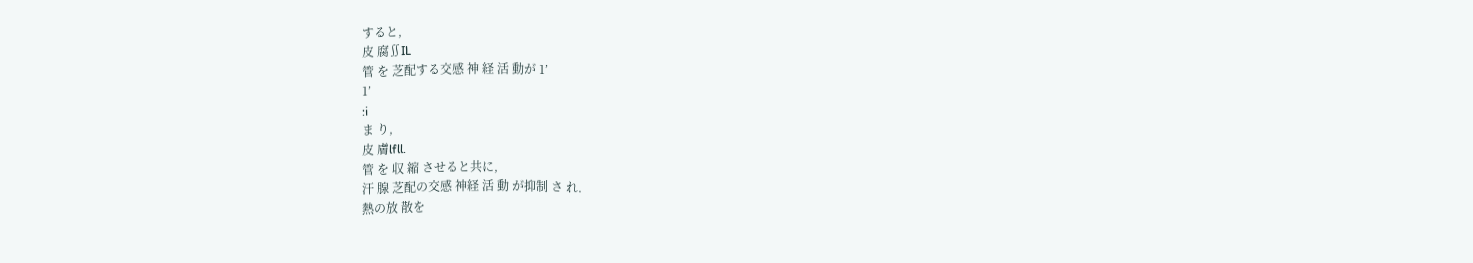すると,
皮 腐∬IL
管 を 芝配する交感 神 経 活 動が 1’
1’
:i
ま り,
皮 膚lfll.
管 を 収 縮 させると共に,
汗 腺 芝配の交感 神経 活 動 が抑制 さ れ.
熱の放 散を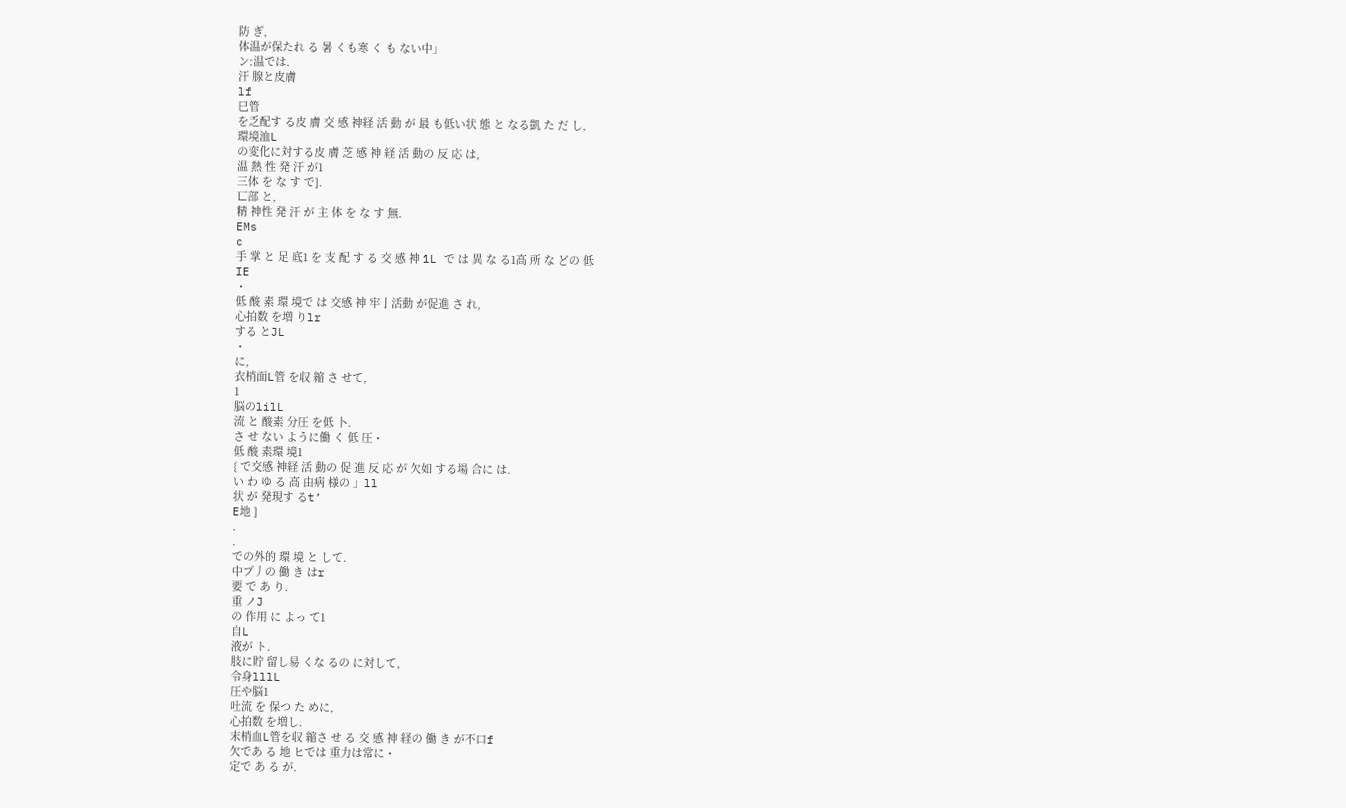防 ぎ,
体温が保たれ る 暑 くも寒 く も ない中」
ン:温では.
汗 腺と皮膚
lf
巳管
を乏配す る皮 膚 交 感 神経 活 動 が 最 も低い状 態 と なる凱 た だ し,
環境洫L
の変化に対する皮 膚 芝 感 神 経 活 動の 反 応 は,
温 熱 性 発 汗 が1
三体 を な す で].
匸部 と,
精 神性 発 汗 が 主 体 を な す 無.
EMs
c
手 掌 と 足 底1 を 支 配 す る 交 感 神 1L で は 異 な る1高 所 な どの 低
IE
・
低 酸 素 環 境で は 交感 神 牢亅活動 が促進 さ れ,
心拍数 を増 りlr
する とJL
・
に,
衣梢面L管 を収 縮 さ せて,
1
脳のlilL
流 と 酸素 分圧 を低 卜.
さ せ ない ように働 く 低 圧・
低 酸 素環 境1
{ で交感 神経 活 動の 促 進 反 応 が 欠如 する場 合に は.
い わ ゆ る 高 由病 様の 」ll
状 が 発現す るt’
E地 ]
.
.
での外的 環 境 と して.
中プ丿の 働 き はr
要 で あ り.
重 ノJ
の 作用 に よっ て1
自L
液が ト.
肢に貯 留し易 くな るの に対して,
令身lllL
圧や脳1
吐流 を 保つ た めに,
心拍数 を増し.
末梢血L管を収 縮さ せ る 交 感 神 経の 働 き が不口f
欠であ る 地 ヒでは 重力は常に・
定で あ る が.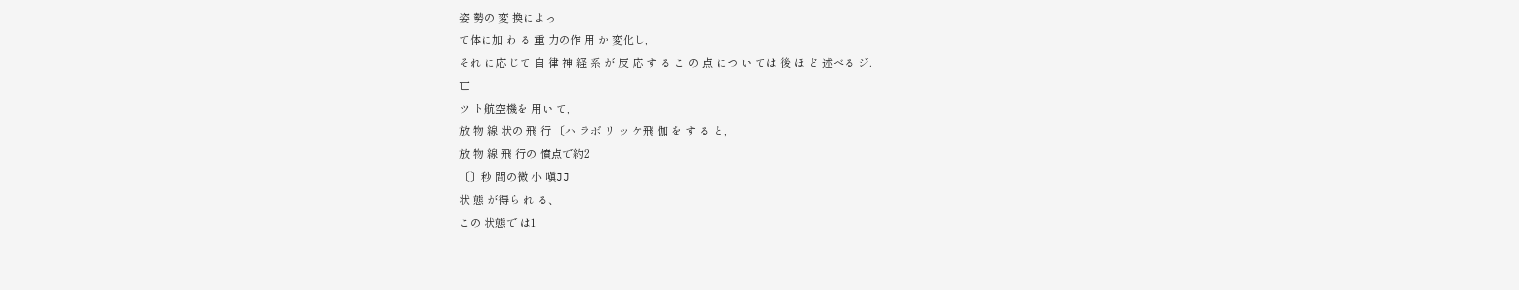姿 勢の 変 換によっ
て体に加 わ る 重 力の作 用 か 変化し,
それ に応 じて 自 律 神 経 系 が 反 応 す る こ の 点 につ い ては 後 ほ ど 述べる ジ.
匸
ツ ト航空機を 用い て,
放 物 線 状の 飛 行 〔ハ ラボ リ ッ ケ飛 伽 を す る と,
放 物 線 飛 行の 憤点で約2
〔〕秒 間の微 小 嗔JJ
状 態 が得ら れ る、
この 状態で は1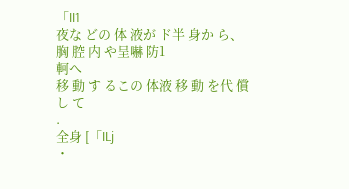「II1
夜な どの 体 液が ド半 身か ら、
胸 腔 内 や呈嚇 防1
軻へ
移 動 す るこの 体液 移 動 を代 償し て
.
全身 [「ILj
・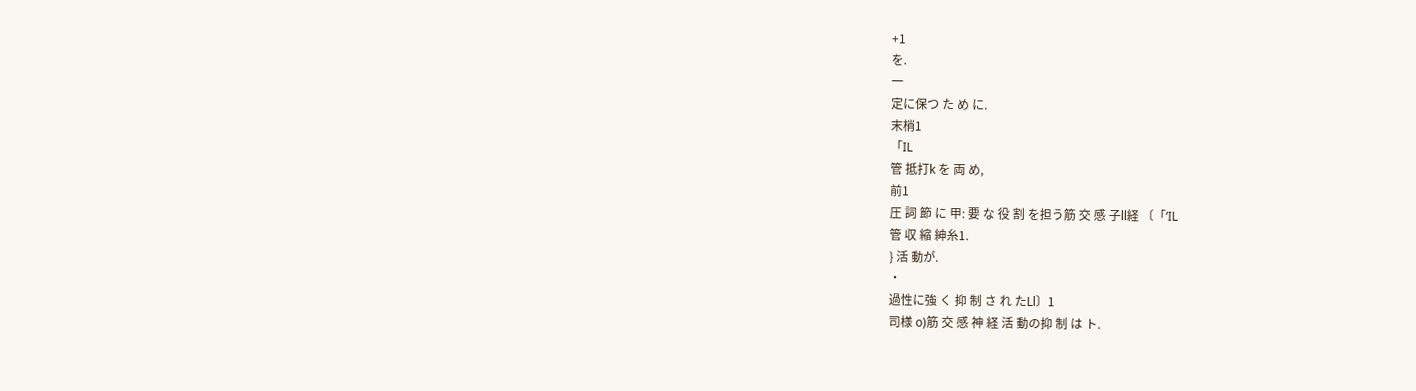+1
を.
一
定に保つ た め に.
末梢1
「IL
管 抵打k を 両 め,
前1
圧 詞 節 に 甲: 要 な 役 割 を担う筋 交 感 子ll経 〔「‘IL
管 収 縮 紳糸1.
} 活 動が.
・
過性に強 く 抑 制 さ れ たLl〕1
司様 o)筋 交 感 神 経 活 動の抑 制 は ト.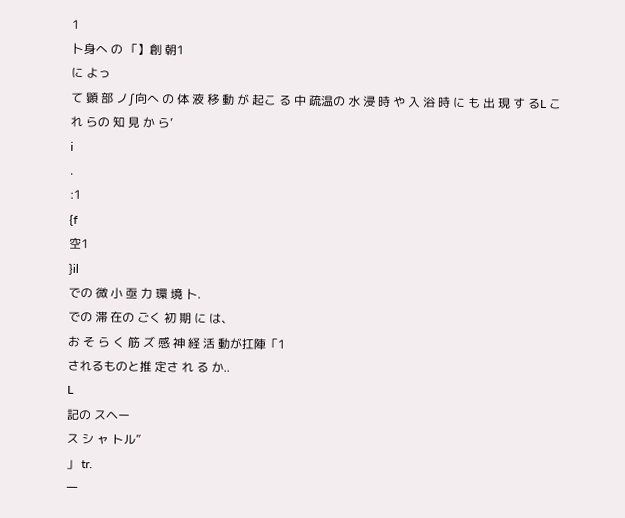1
卜身へ の 「】創 朝1
に よっ
て 顕 部 ノ∫向へ の 体 液 移 動 が 起こ る 中 疏温の 水 浸 時 や 入 浴 時 に も 出 現 す るL これ らの 知 見 か ら’
i
.
:1
{f
空1
}il
での 微 小 亟 力 環 境 卜.
での 滞 在の ごく 初 期 に は、
お そ ら く 筋 ズ 感 神 経 活 動が扛陣「1
されるものと推 定さ れ る か..
L
記の スヘー
ス シ ャ トル”
」 tr.
一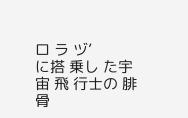ロ ラ ヅ’
に搭 乗し た宇 宙 飛 行士の 腓 骨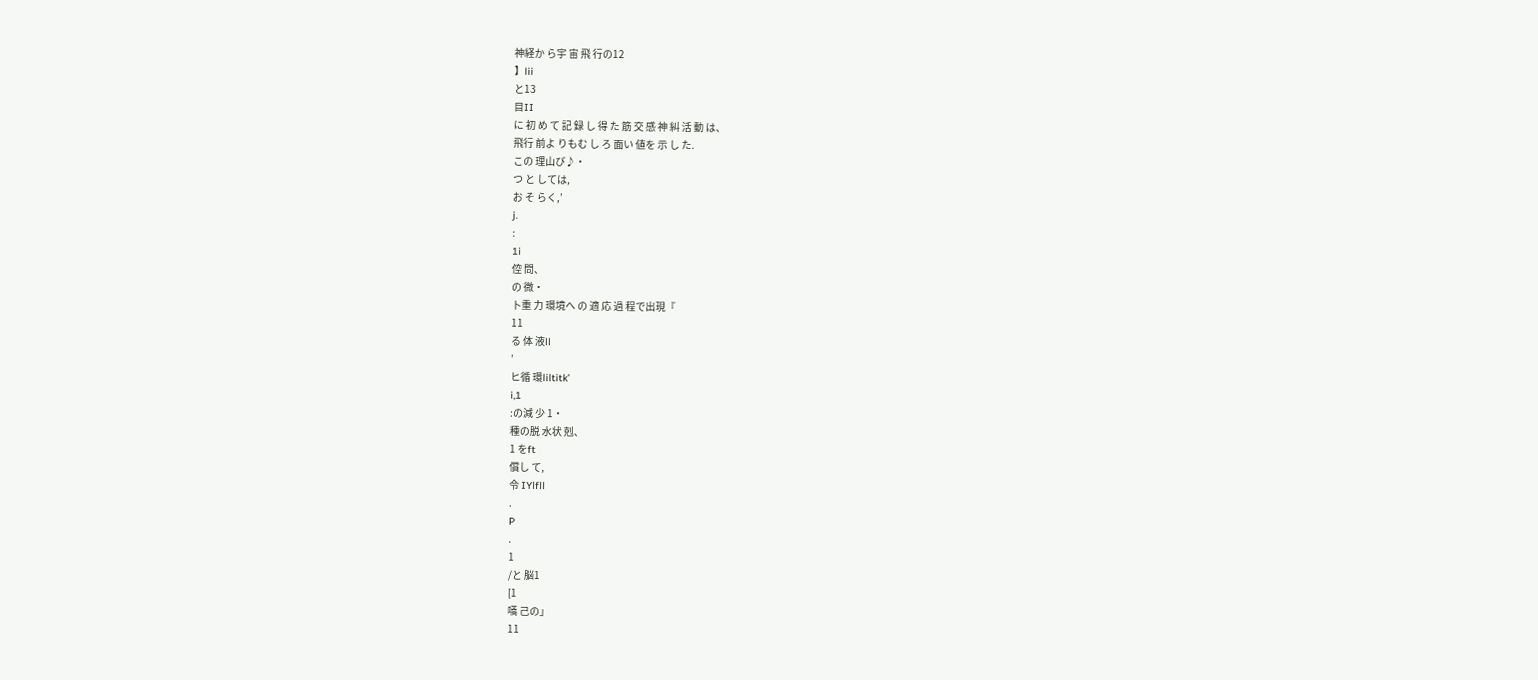神経か ら宇 宙 飛 行の12
】lii
と13
目II
に 初 め て 記 録 し 得 た 筋 交 感 神 糾 活 動 は、
飛行 前よ りもむ し ろ 面い 値を 示 し た.
この 理山び♪・
つ と しては,
お そ らく,’
j.
:
1i
倥 問、
の 微・
卜重 力 環境へ の 適 応 過 程で出現『
11
る 体 液ll
’
ヒ循 環liltitk’
i,1
:の減 少 1・
種の脱 水状 剋、
1 をft
償し て,
令 IYlfll
.
P
.
1
/と 脳1
[1
嚆 己の」
11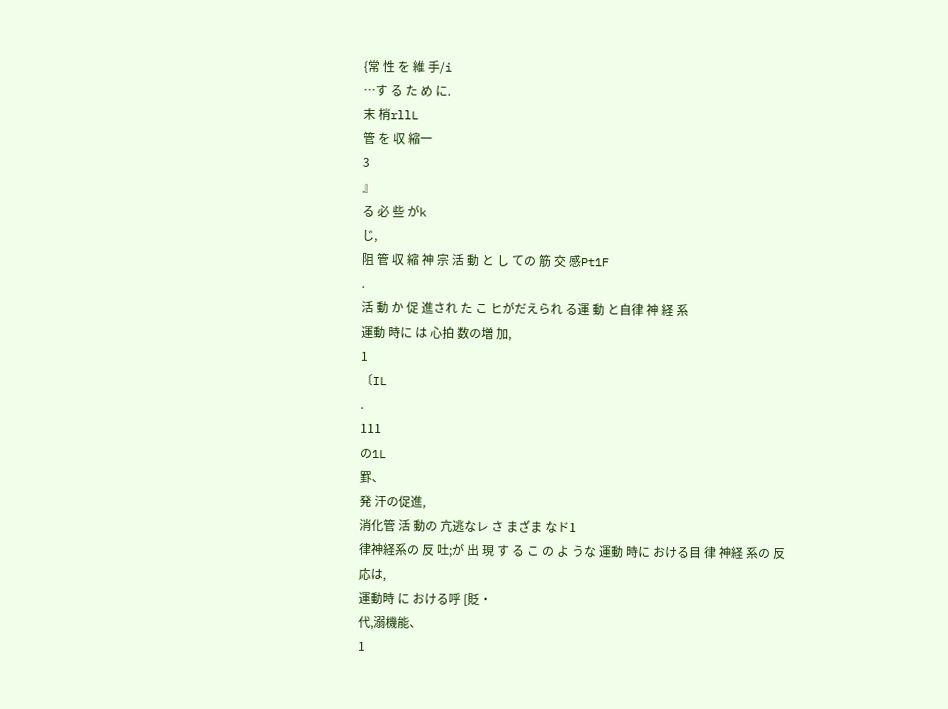{常 性 を 維 手/i
…す る た め に.
末 梢rllL
管 を 収 縮一
3
』
る 必 些 がk
じ,
阻 管 収 縮 神 宗 活 動 と し ての 筋 交 感Pt1F
.
活 動 か 促 進され た こ ヒがだえられ る運 動 と自律 神 経 系
運動 時に は 心拍 数の増 加,
1
〔IL
.
111
の1L
罫、
発 汗の促進,
消化管 活 動の 亢逃なレ さ まざま なド1
律神経系の 反 吐;が 出 現 す る こ の よ うな 運動 時に おける目 律 神経 系の 反応は,
運動時 に おける呼 [貶・
代,溺機能、
1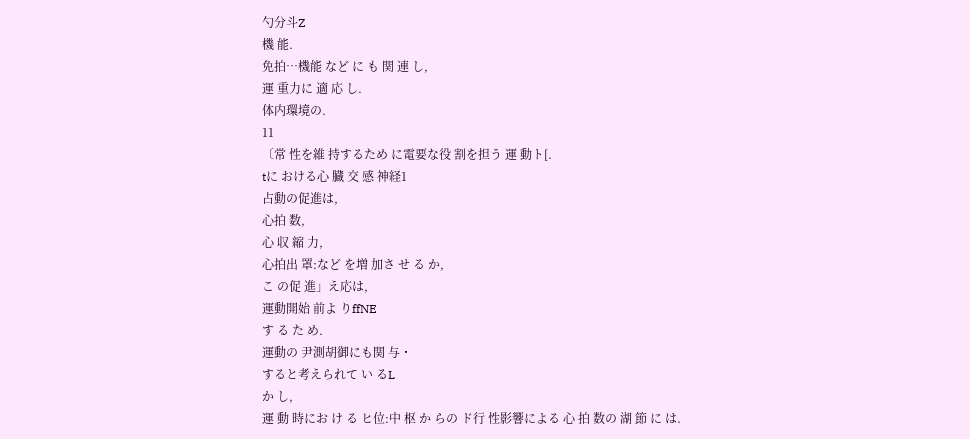勺分斗Z
機 能.
免拍…機能 など に も 関 連 し,
運 重力に 適 応 し.
体内環境の.
11
〔常 性を維 持するため に電要な役 割を担う 運 動ト[.
tに おける心 臓 交 感 神経1
占動の促進は,
心拍 数,
心 収 縮 力,
心拍出 罩:など を増 加さ せ る か,
こ の促 進」え応は,
運動開始 前よ りffNE
す る た め.
運動の 尹測胡御にも関 与・
すると考えられて い るL
か し,
運 動 時にお け る ヒ位:中 枢 か らの ド行 性影響による 心 拍 数の 湖 節 に は.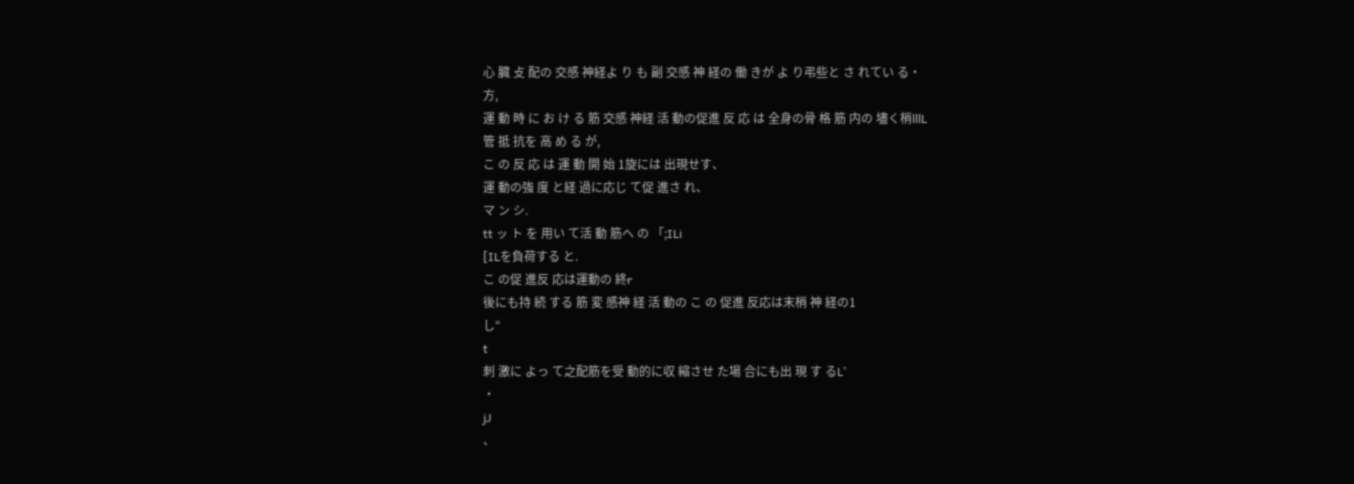心 臓 攴 配の 交感 神経よ り も 副 交感 神 経の 働 きが よ り弔些と さ れてい る・
方,
運 動 時 に お け る 筋 交感 神経 活 動の促進 反 応 は 全身の骨 格 筋 内の 壗く梢lllL
管 抵 抗を 高 め る が,
こ の 反 応 は 運 動 開 始 1旋には 出現せす、
運 動の強 度 と経 過に応じ て促 進さ れ、
マ ン シ.
tt ッ ト を 用い て活 動 筋へ の 「;ILi
[ILを負荷する と.
こ の促 進反 応は運動の 終r
後にも持 続 する 筋 変 感神 経 活 動の こ の 促進 反応は末梢 神 経の1
し“
t
刺 激に よっ て之配筋を受 動的に収 縮させ た場 合にも出 現 す るL’
・
jJ
、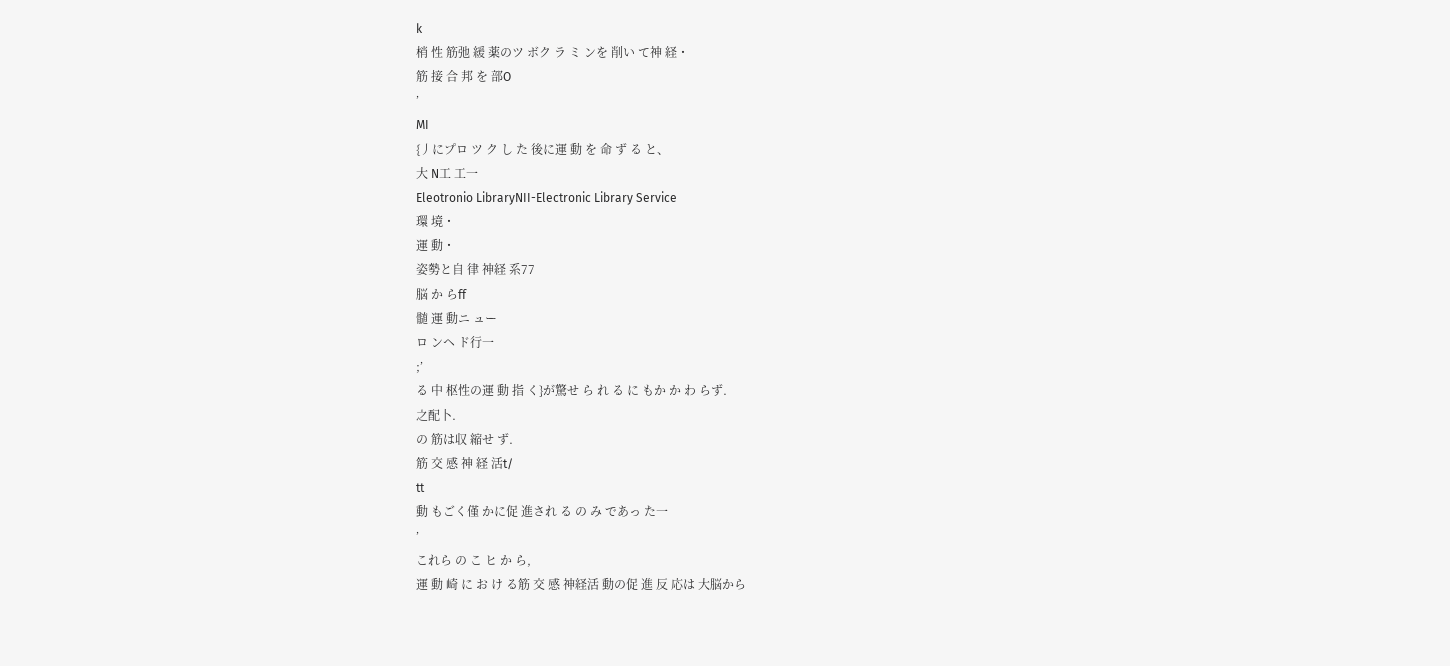k
梢 性 筋弛 緩 薬のツ ボク ラ ミ ンを 削い て神 経・
筋 接 合 邦 を 部O
’
MI
{丿にプロ ツ ク し た 後に運 動 を 命 ず る と、
大 N工 工一
Eleotronio LibraryNII-Electronic Library Service
環 境・
運 動・
姿勢と自 律 神経 系77
脳 か らff
髄 運 動ニ ュー
ロ ンヘ ド行一
;’
る 中 枢性の運 動 指 く}が驚せ ら れ る に もか か わ らず.
之配卜.
の 筋は収 縮せ ず.
筋 交 感 神 経 活t/
tt
動 もごく僅 かに促 進され る の み であっ た一
’
これら の こ ヒ か ら,
運 動 崎 に お け る筋 交 感 神経活 動の促 進 反 応は 大脳から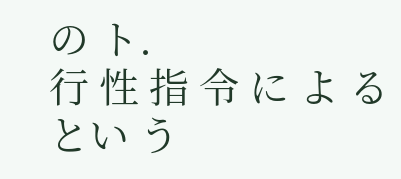の ト.
行 性 指 令 に よ る とい う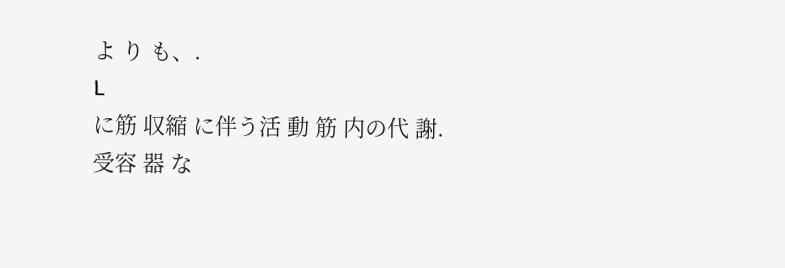よ り も、.
L
に筋 収縮 に伴う活 動 筋 内の代 謝.
受容 器 な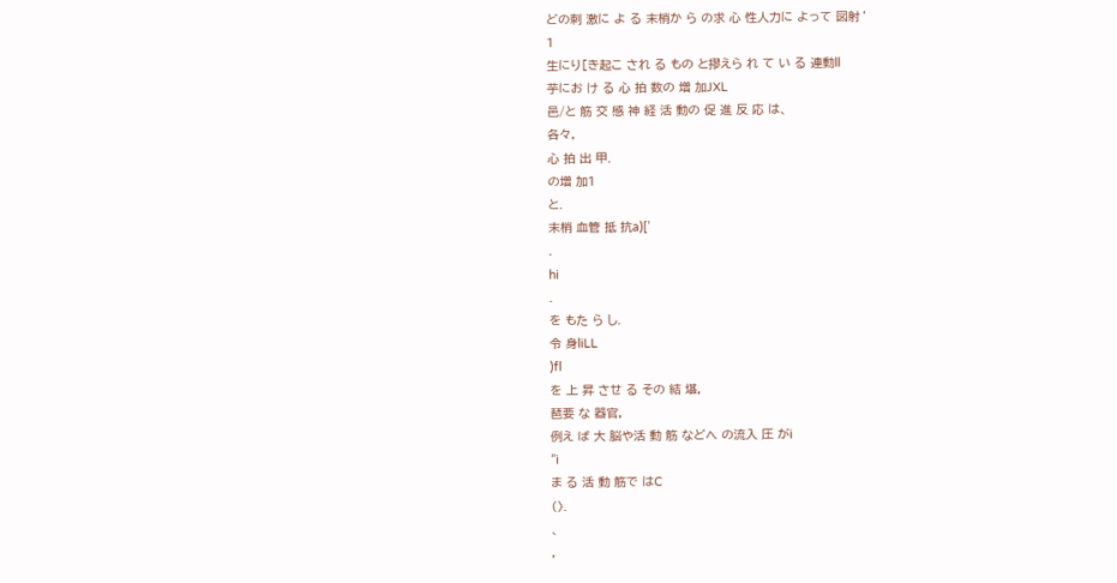どの刺 激に よ る 末梢か ら の求 心 性人力に よって 図射‘
1
生にり[き起こ され る もの と摎えら れ て い る 連動ll
芋にお け る 心 拍 数の 増 加JXL
邑/と 筋 交 感 神 経 活 動の 促 進 反 応 は、
各々,
心 拍 出 甲.
の増 加1
と.
末梢 血管 抵 抗a)[’
.
hi
.
を もた ら し.
令 身liLL
)fl
を 上 昇 させ る その 結 堪,
琶要 な 器官,
例え ば 大 脳や活 動 筋 などへ の流入 圧 がi
”i
ま る 活 動 筋で はC
(〉.
、
,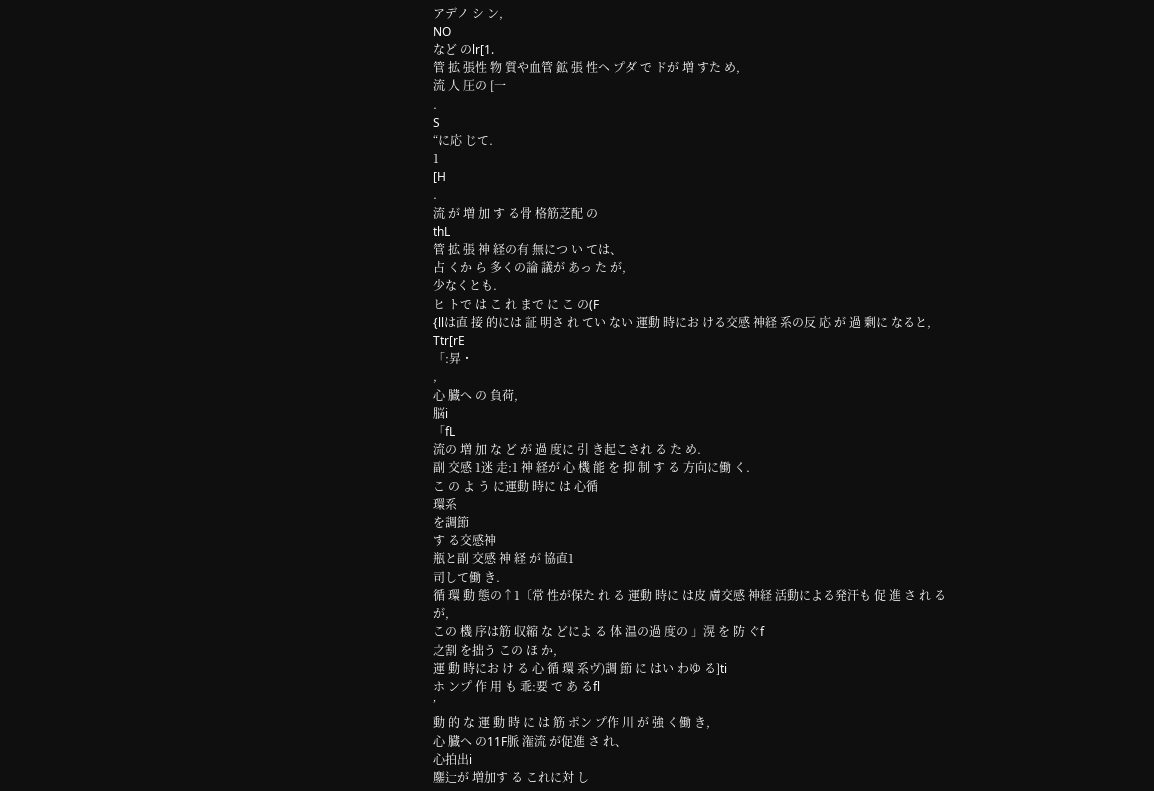アデノ シ ン,
NO
など のlr[1.
管 拡 張性 物 質や血管 鉱 張 性ヘ プダ で ドが 増 すた め,
流 人 圧の [一
.
S
“に応 じて.
1
[H
.
流 が 増 加 す る骨 格筋芝配 の
thL
管 拡 張 神 経の有 無につ い ては、
占 くか ら 多くの論 議が あっ た が,
少なくとも.
ヒ トで は こ れ まで に こ の(F
{llは直 接 的には 証 明さ れ てい ない 運動 時にお ける交感 神経 系の反 応 が 過 剰に なると,
Ttr[rE
「:昇・
,
心 臓へ の 負荷,
脳i
「fL
流の 増 加 な ど が 過 度に 引 き起こされ る た め.
副 交感 1迷 走:1 神 経が 心 機 能 を 抑 制 す る 方向に働 く.
こ の よ う に運動 時に は 心循
環系
を調節
す る交感神
瓶と副 交感 神 経 が 協直1
司して働 き.
循 環 動 態の↑1〔常 性が保た れ る 運動 時に は皮 膚交感 神経 活動による発汗も 促 進 さ れ る が,
この 機 序は筋 収縮 な どによ る 体 温の過 度の 」滉 を 防 ぐf
之割 を拙う この ほ か,
運 動 時にお け る 心 循 環 系ヴ)調 節 に はい わゆ る]ti
ホ ンプ 作 用 も 乖:要 で あ るfl
’
動 的 な 運 動 時 に は 筋 ポン プ作 川 が 強 く働 き,
心 臓へ の11F脈 潅流 が促進 さ れ、
心拍出i
鏖辷が 増加す る これに対 し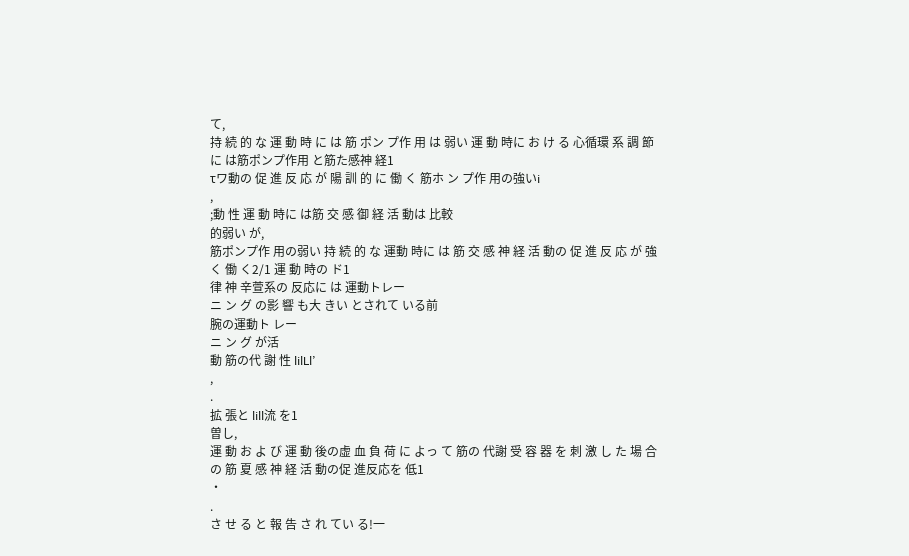て,
持 続 的 な 運 動 時 に は 筋 ポン プ作 用 は 弱い 運 動 時に お け る 心循環 系 調 節に は筋ポンプ作用 と筋た感神 経1
τワ動の 促 進 反 応 が 陽 訓 的 に 働 く 筋ホ ン プ作 用の強いi
,
;動 性 運 動 時に は筋 交 感 御 経 活 動は 比較
的弱い が,
筋ポンプ作 用の弱い 持 続 的 な 運動 時に は 筋 交 感 神 経 活 動の 促 進 反 応 が 強 く 働 く2/1 運 動 時の ド1
律 神 辛萱系の 反応に は 運動トレー
ニ ン グ の影 響 も大 きい とされて いる前
腕の運動ト レー
ニ ン グ が活
動 筋の代 謝 性 lilLl’
,
.
拡 張と lill流 を1
曽し,
運 動 お よ び 運 動 後の虚 血 負 荷 に よっ て 筋の 代謝 受 容 器 を 刺 激 し た 場 合の 筋 夏 感 神 経 活 動の促 進反応を 低1
・
.
さ せ る と 報 告 さ れ てい る!一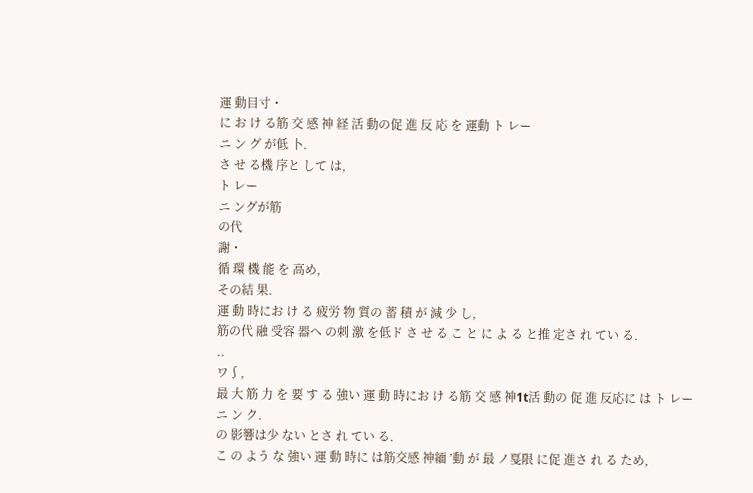運 動目寸・
に お け る筋 交 感 神 経 活 動の促 進 反 応 を 運動 ト レー
ニ ン グ が低 卜.
さ せ る機 序と して は,
ト レー
ニ ングが筋
の代
謝・
循 環 機 能 を 高め,
その結 果.
運 動 時にお け る 疲労 物 質の 蓄 積 が 減 少 し,
筋の代 融 受容 器へ の刺 激 を低ド さ せ る こ と に よ る と推 定さ れ てい る.
..
ワ∫,
最 大 筋 力 を 要 す る 強い 運 動 時にお け る筋 交 感 神1t活 動の 促 進 反応に は ト レー
ニ ン ク.
の 影響は少 ない とさ れ てい る.
こ の よう な 強い 運 動 時に は筋交感 神緬 ’動 が 最 ノ戛限 に促 進さ れ る ため,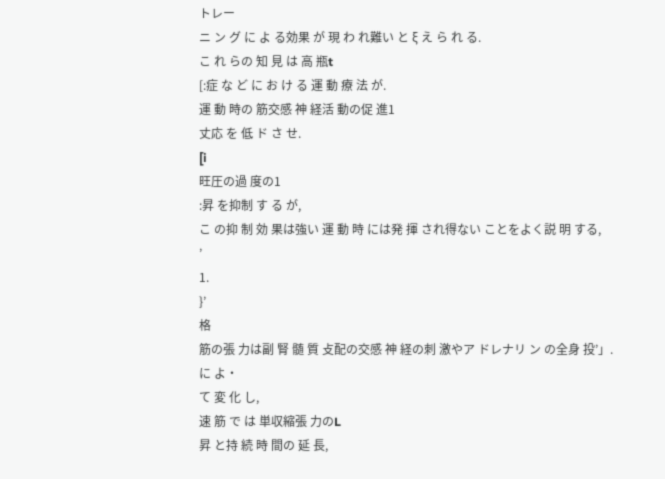トレー
ニ ン グ に よ る効果 が 現 わ れ難い と ξ え ら れ る.
こ れ らの 知 見 は 高 瓶t
[:症 な ど に お け る 運 動 療 法 が.
運 動 時の 筋交感 神 経活 動の促 進1
丈応 を 低 ド さ せ.
[i
旺圧の過 度の1
:昇 を抑制 す る が,
こ の抑 制 効 果は強い 運 動 時 には発 揮 され得ない ことをよく説 明 する,
’
1.
}’
格
筋の張 力は副 腎 髄 質 攴配の交感 神 経の刺 激やア ドレナリ ン の全身 投’」.
に よ・
て 変 化 し,
速 筋 で は 単収縮張 力のL
昇 と持 続 時 間の 延 長,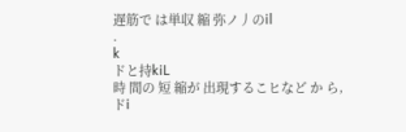遅筋で は単収 縮 弥ノ丿のil
.
k
ドと持kiL
時 間の 短 縮が 出現するこヒなど か ら,
ドi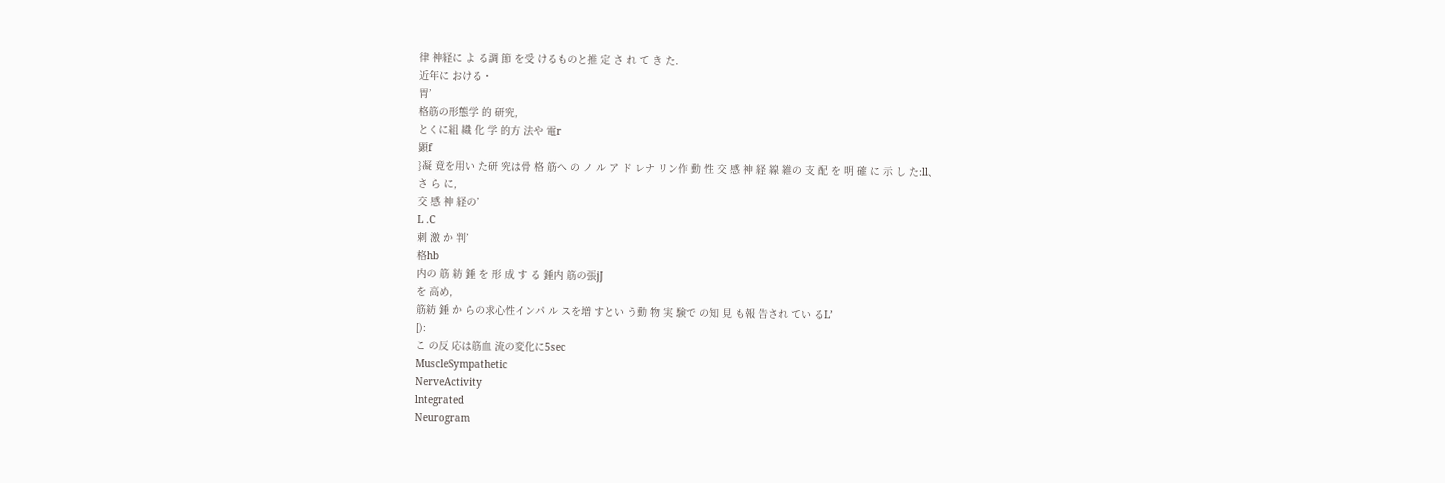律 神経に よ る調 節 を受 けるものと推 定 さ れ て き た.
近年に おける・
胃’
格筋の形態学 的 研究,
とくに組 織 化 学 的方 法や 電r
顕f
}凝 竟を用い た研 究は骨 格 筋へ の ノ ル ア ド レナ リン作 動 性 交 感 神 経 線 維の 支 配 を 明 確 に 示 し た:ll、
さ ら に,
交 感 神 経の’
L .C
刺 激 か 判’
格hb
内の 筋 紡 錘 を 形 成 す る 錘内 筋の張jJ
を 高め,
筋紡 錘 か らの求心性インパ ル スを増 すとい う動 物 実 験で の知 見 も報 告され てい るL’
[):
こ の反 応は筋血 流の変化に5sec
MuscleSympathetic
NerveActivity
lntegrated
Neurogram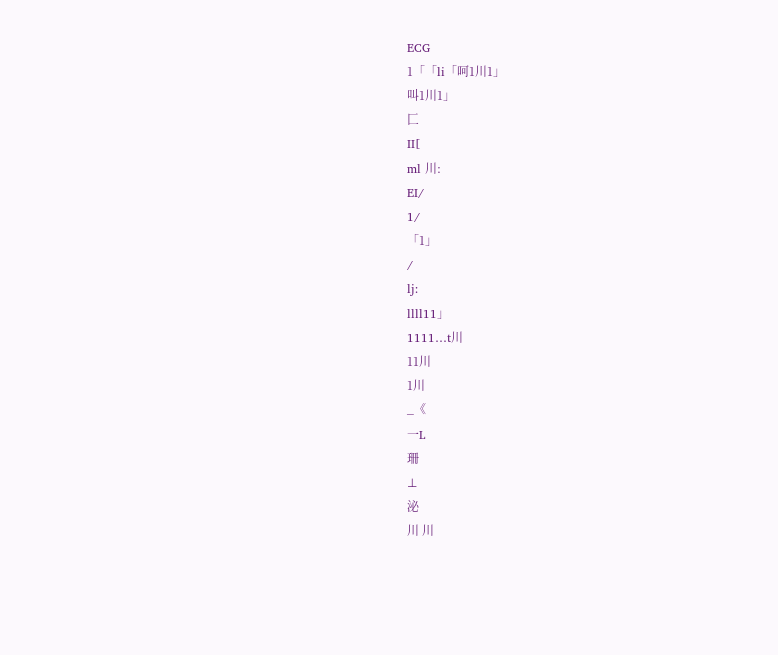ECG
1「「li「呵1川1」
叫1川1」
匚
II[
ml 川:
EI/
1/
「1」
/
lj:
llll11」
1111…t川
11川
1川
_《
一L
珊
⊥
泌
川 川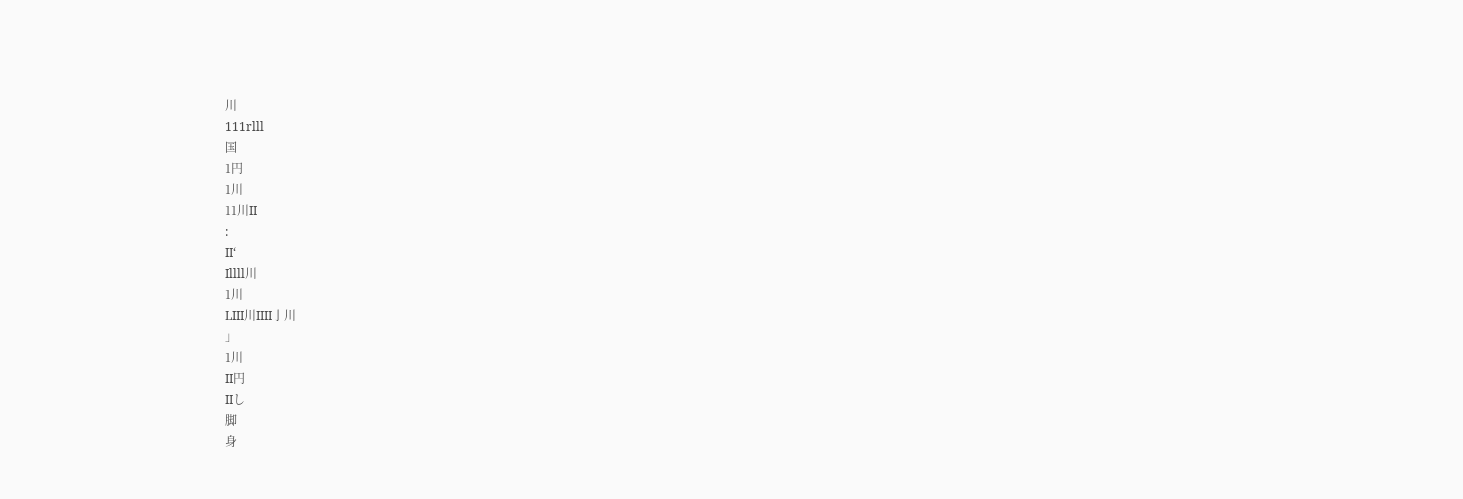川
111rlll
国
1円
1川
11川II
:
II‘
Illll川
1川
LIII川IIII亅川
」
1川
II円
IIし
脚
身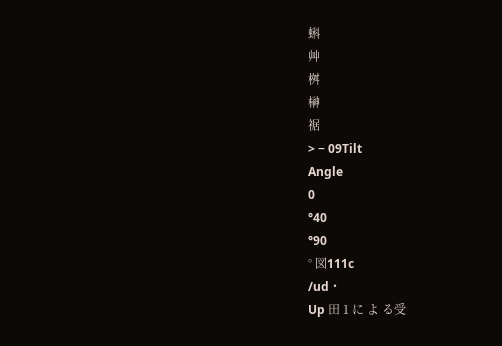蝌
艸
桝
榊
裾
> − 09Tilt
Angle
0
°40
°90
° 図111c
/ud・
Up 田 1 に よ る受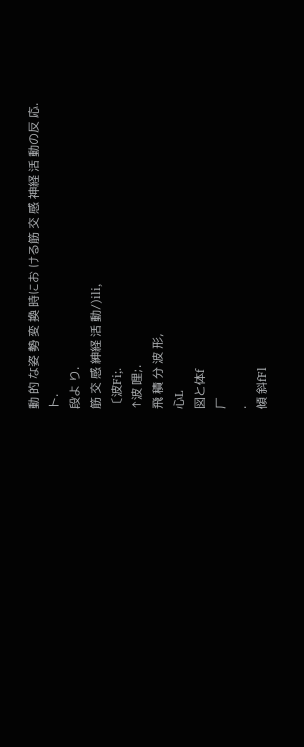動 的 な姿 勢 変 換 時にお ける筋 交 感 神経 活 動の反 応.
ト.
段よ り.
筋 交 感 紳経 活 動/)ili,
〔波Fi;.
↑波 哩;.
飛 積 分 波 形,
心L
図と体f
厂
.
傾 斜fFl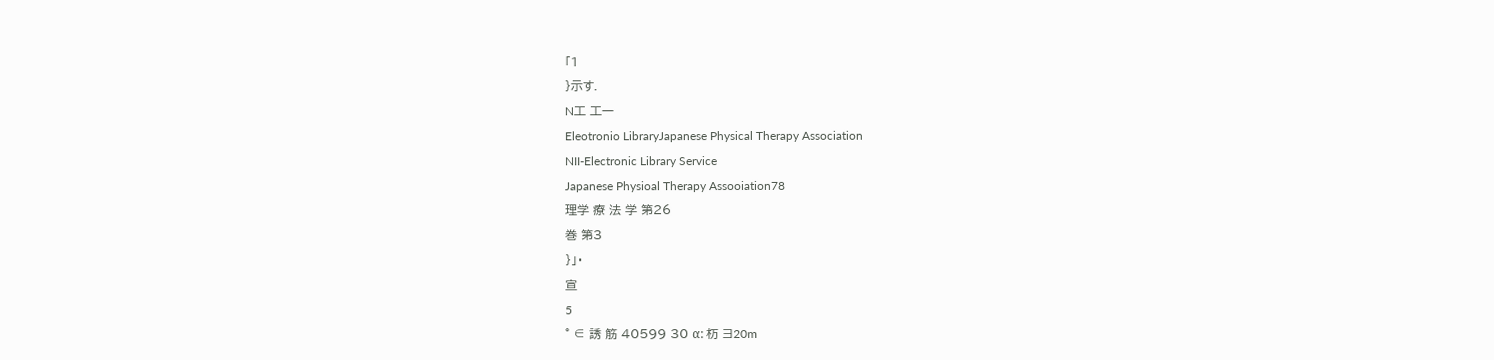「1
}示す.
N工 工一
Eleotronio LibraryJapanese Physical Therapy Association
NII-Electronic Library Service
Japanese Physioal Therapy Assooiation78
理学 療 法 学 第26
巻 第3
}」・
宣
5
° ∈ 誘 筋 40599 30 α: 杤 ヨ20m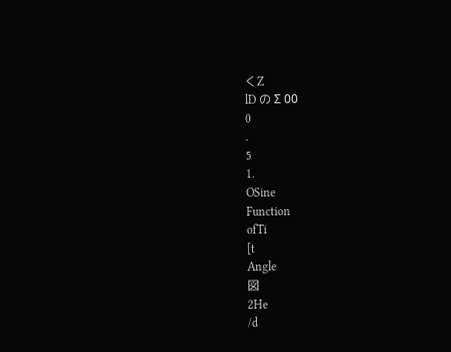くZ
lD の Σ 00
0
.
5
1.
OSine
Function
ofTi
[t
Angle
図
2He
/d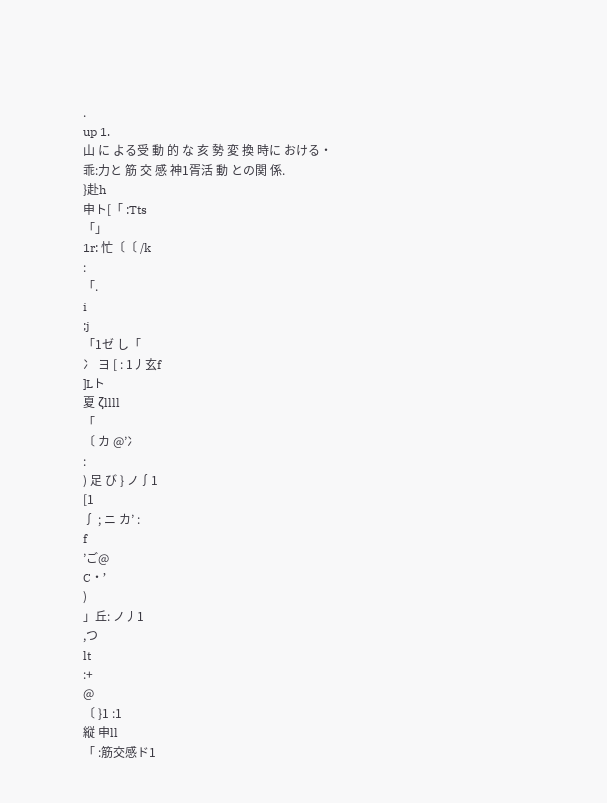.
up 1.
山 に よる受 動 的 な 亥 勢 変 換 時に おける・
乖:力と 筋 交 感 神1胥活 動 との関 係.
}赴h
申ト[「 :Tts
「」
1r: 忙〔〔 /k
:
「.
i
;j
「1ゼ し「
冫 ヨ [ : 1丿玄f
]Lト
夏 ζllll
「
〔 カ @’冫
:
) 足 び } ノ∫1
[1
∫ ; ニ カ’ :
f
’ご@
C・’
)
」丘: ノ丿1
,つ
lt
:+
@
〔 }1 :1
縦 申ll
「 :筋交感ド1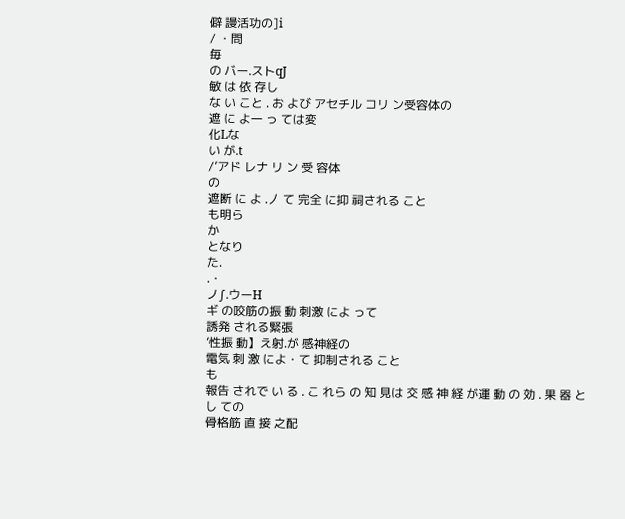僻 謾活功の]i
/ ・問
毎
の バー.ストqJ
敏 は 依 存し
な い こと . お よび アセチル コリ ン受容体の
遮 に よ一 っ ては変
化Lな
い が.t
/’アド レナ リ ン 受 容体
の
遮断 に よ .丿 て 完全 に抑 祠される こと
も明ら
か
となり
た.
.・
ノ∫.ウーH
ギ の咬筋の振 動 刺激 によ って
誘発 される緊張
’性振 動】え射.が 感神経の
電気 刺 激 によ・て 抑制される こと
も
報告 されで い る . こ れら の 知 見は 交 感 神 経 が運 動 の 効 . 果 器 とし ての
骨格筋 直 接 之配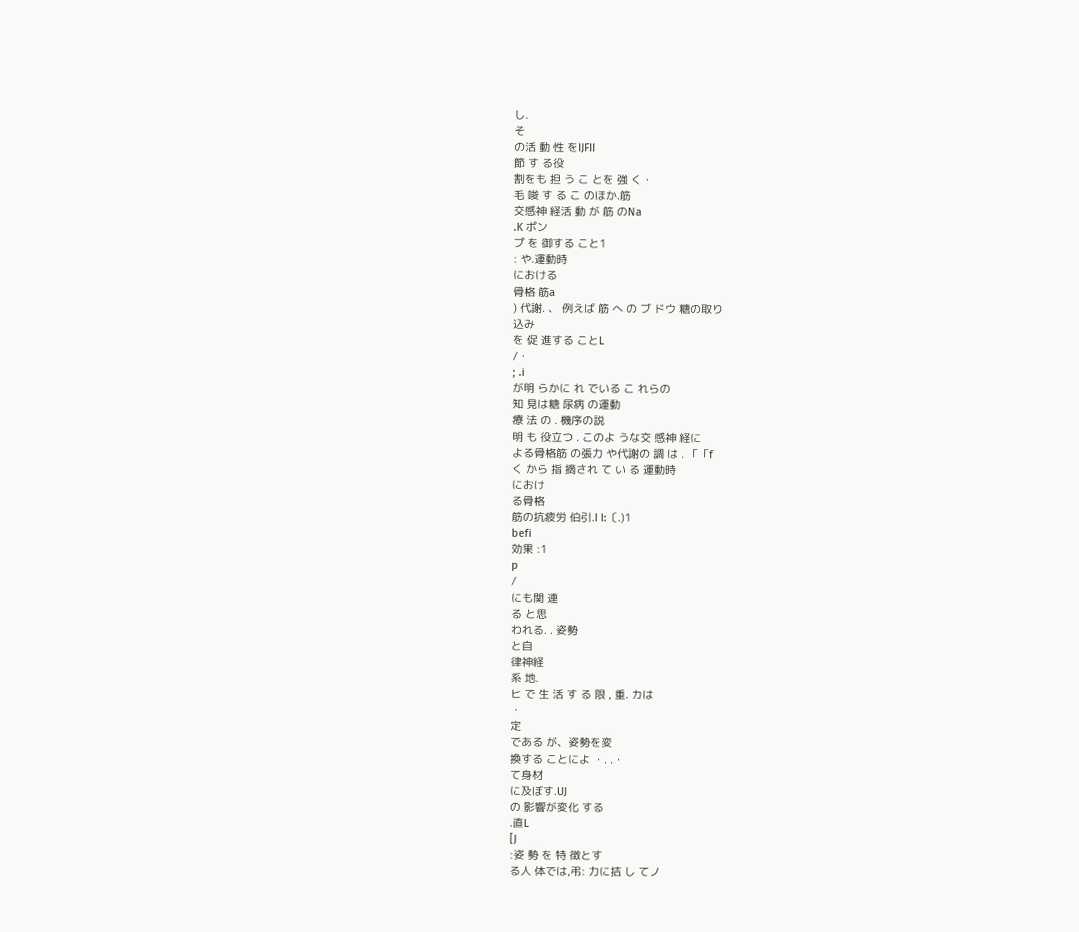し.
そ
の活 動 性 をIJFII
節 す る役
割をも 担 う こ とを 強 く・
毛 唆 す る こ のほか.筋
交感神 経活 動 が 筋 のNa
.K ポン
プ を 御する こと1
: や.運動時
における
骨格 筋a
) 代謝. 、 例えば 筋 へ の ブ ドウ 糖の取り
込み
を 促 進する ことL
/・
; .i
が明 らかに れ でいる こ れらの
知 見は糖 尿病 の運動
療 法 の . 機序の説
明 も 役立つ . このよ うな交 感神 経に
よる骨格筋 の張力 や代謝の 調 は . 「「f
く から 指 摘され て い る 運動時
におけ
る骨格
筋の抗疲労 伯引.I I:〔.)1
befi
効果 :1
p
/
にも関 連
る と思
われる. . 姿勢
と自
律神経
系 地.
ヒ で 生 活 す る 限 , 重. カは
・
定
である が、姿勢を変
換する ことによ ・. .・
て身材
に及ぼす.UJ
の 影響が変化 する
.直L
[J
:姿 勢 を 特 徴とす
る人 体では,弔: 力に拮 し てノ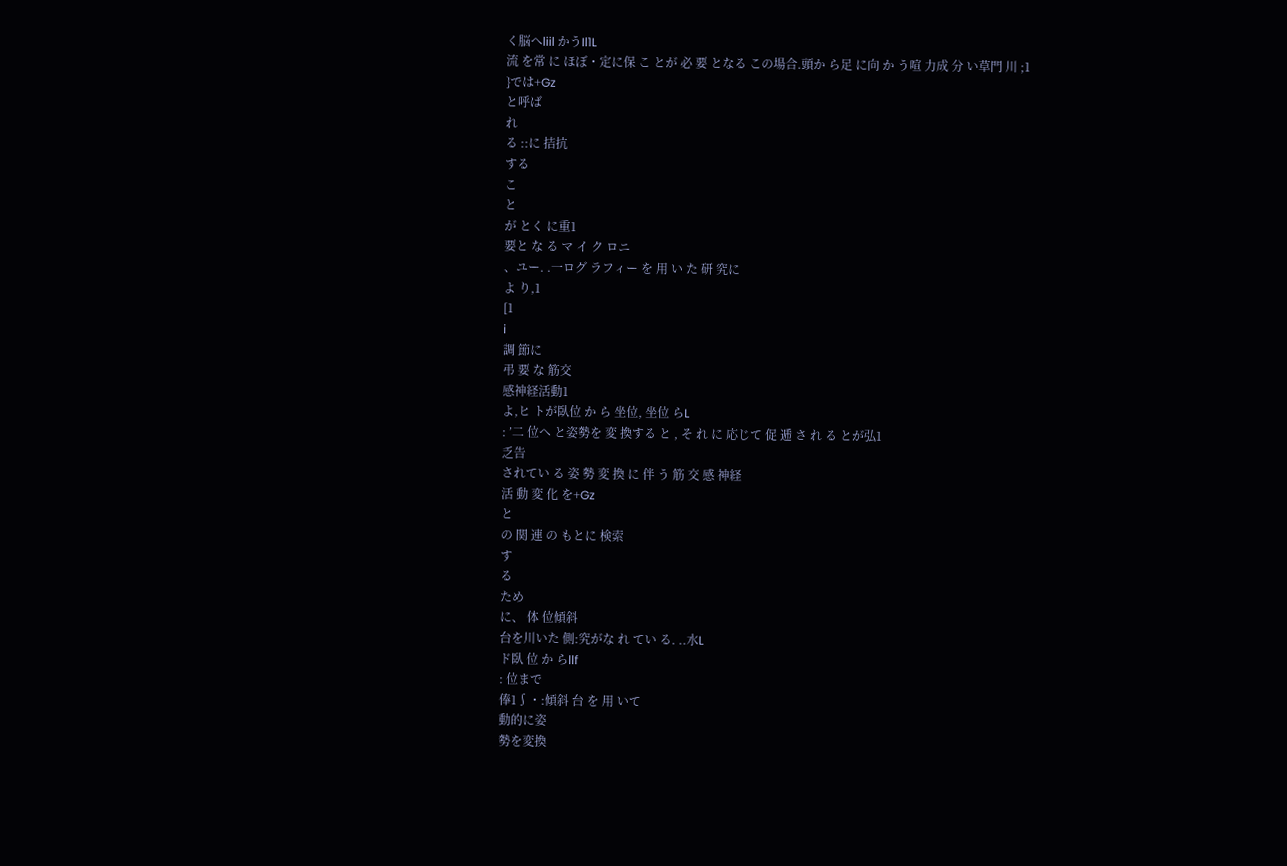く脳へliil かうIl1L
流 を常 に ほぼ・定に保 こ とが 必 要 となる この場合.頭か ら足 に向 か う喧 力成 分 い草門 川 ;1
}では+Gz
と呼ば
れ
る ::に 拮抗
する
こ
と
が とく に重1
要と な る マ イ ク ロニ
、ユー. .一ログ ラフィー を 用 い た 研 究に
よ り,1
[1
i
調 節に
弔 要 な 筋交
感神経活動1
よ,ヒ トが臥位 か ら 坐位, 坐位 らL
: ’二 位へ と姿勢を 変 換する と , そ れ に 応じて 促 逓 さ れ る とが弘1
乏告
されてい る 姿 勢 変 換 に 伴 う 筋 交 感 神経
活 動 変 化 を+Gz
と
の 関 連 の もとに 検索
す
る
ため
に、 体 位傾斜
台を川いた 側:究がな れ てい る. ..水L
ド臥 位 か らllf
: 位まで
俸1∫・:傾斜 台 を 用 いて
動的に姿
勢を変換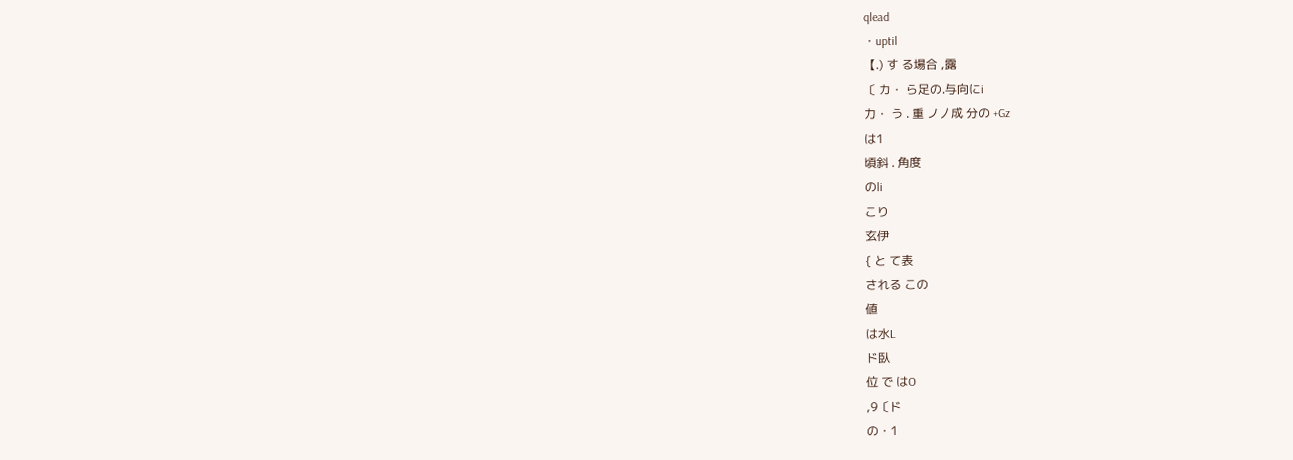qlead
・uptil
【.) す る場合 ,露
〔 カ・ ら足の.与向にi
力・ う . 重 ノ丿成 分の +Gz
は1
頃斜 . 角度
のli
こり
玄伊
{ と て表
される この
値
は水L
ド臥
位 で はO
,9〔ド
の・1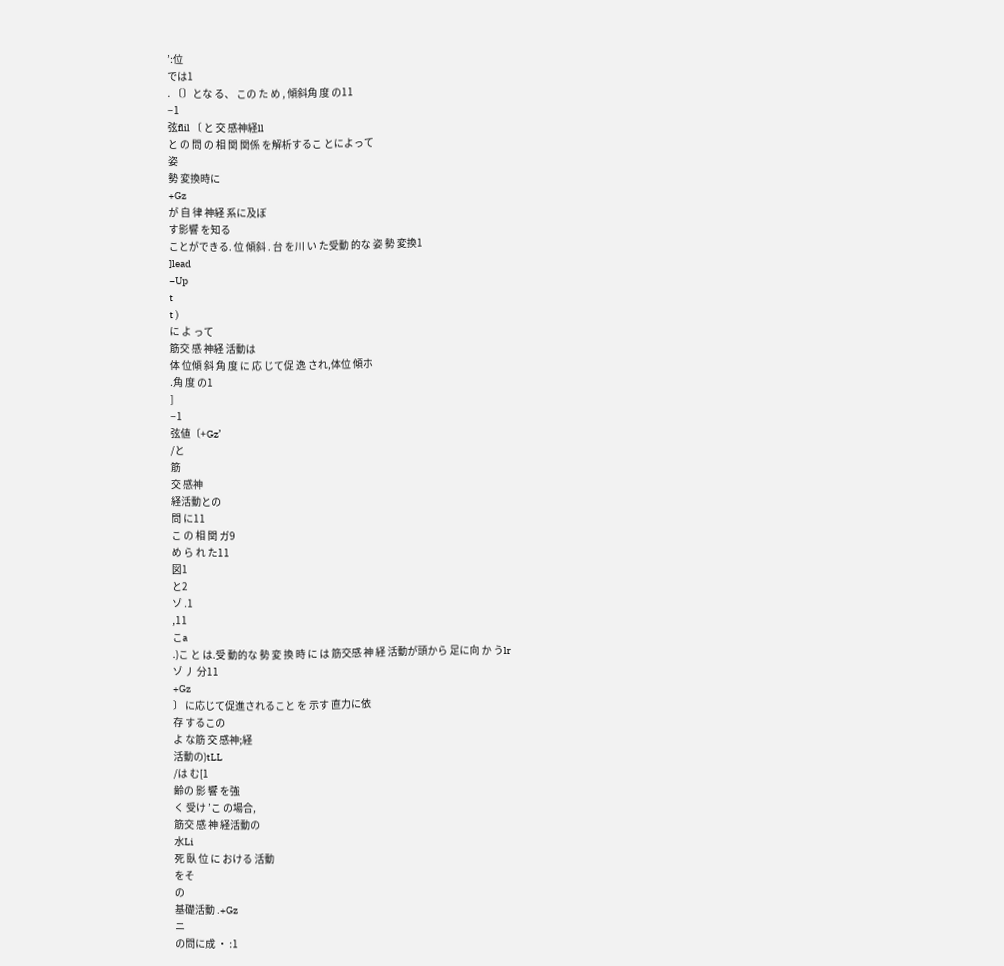’:位
では1
. 〔〕とな る、 この た め , 傾斜角 度 の11
−1
弦flil 〔 と 交 感神経ll
と の 問 の 相 関 関係 を解析するこ とによって
姿
勢 変換時に
+Gz
が 自 律 神経 系に及ぼ
す影響 を知る
ことができる. 位 傾斜 . 台 を川 い た受動 的な 姿 勢 変換1
]lead
−Up
t
t )
に よ って
筋交 感 神経 活動は
体 位傾 斜 角 度 に 応 じて促 逸 され,体位 傾ホ
.角 度 の1
]
−1
弦値〔+Gz’
/と
筋
交 感神
経活動との
問 に11
こ の 相 関 ガ9
め ら れ た11
図1
と2
ゾ .1
,11
こa
.)こ と は.受 動的な 勢 変 換 時 に は 筋交感 神 経 活動が頭から 足に向 か うlr
ゾ 丿 分11
+Gz
〕 に応じて促進されること を 示す 直力に依
存 するこの
よ な筋 交 感神;経
活動の)tLL
/は む[1
齢の 影 響 を強
く 受け ’こ の場合,
筋交 感 神 経活動の
水Li
死 臥 位 に おける 活動
をそ
の
基礎活動 .+Gz
ニ
の問に成 ・ :1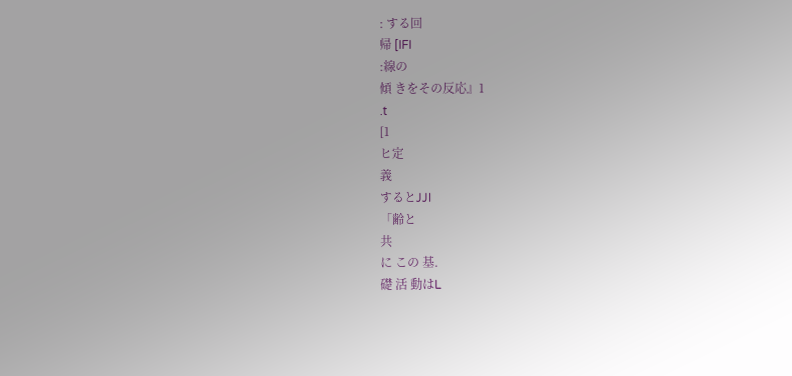: する回
帰 [IFI
:線の
傾 きをその反応』1
.t
[1
ヒ定
義
するとJJI
「齢と
共
に この 基.
礎 活 動はL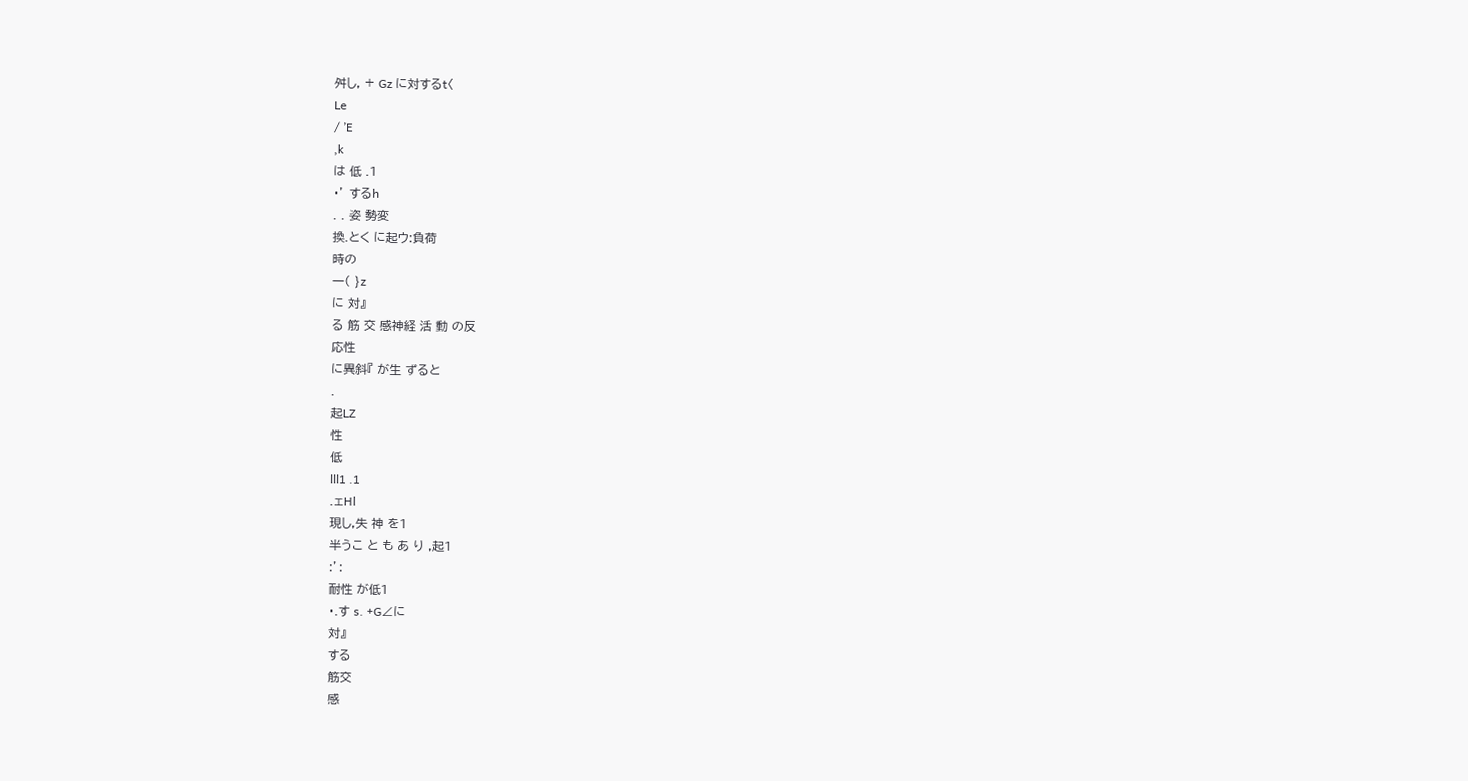舛し, + Gz に対するt〈
Le
/ ’E
,k
は 低 .1
・’ するh
. . 姿 勢変
換.とく に起ウ:負荷
時の
一( }z
に 対』
る 筋 交 感神経 活 動 の反
応性
に異斜『 が生 ずると
.
起LZ
性
低
lll1 .1
.ェHl
現し,失 神 を1
半うこ と も あ り ,起1
:’:
耐性 が低1
・.す s. +G∠に
対』
する
筋交
感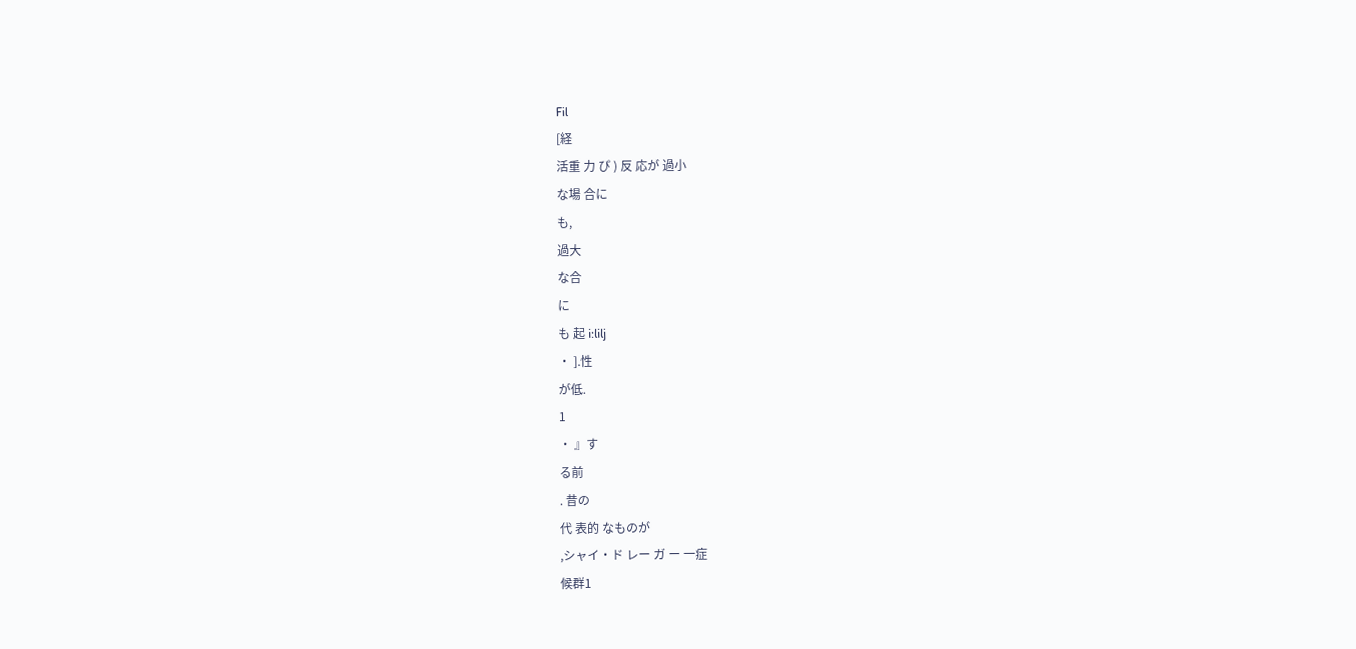Fil
[経
活重 力 ぴ ) 反 応が 過小
な場 合に
も,
過大
な合
に
も 起 i:lilj
・ ].性
が低.
1
・ 』す
る前
. 昔の
代 表的 なものが
,シャイ・ド レー ガ ー 一症
候群1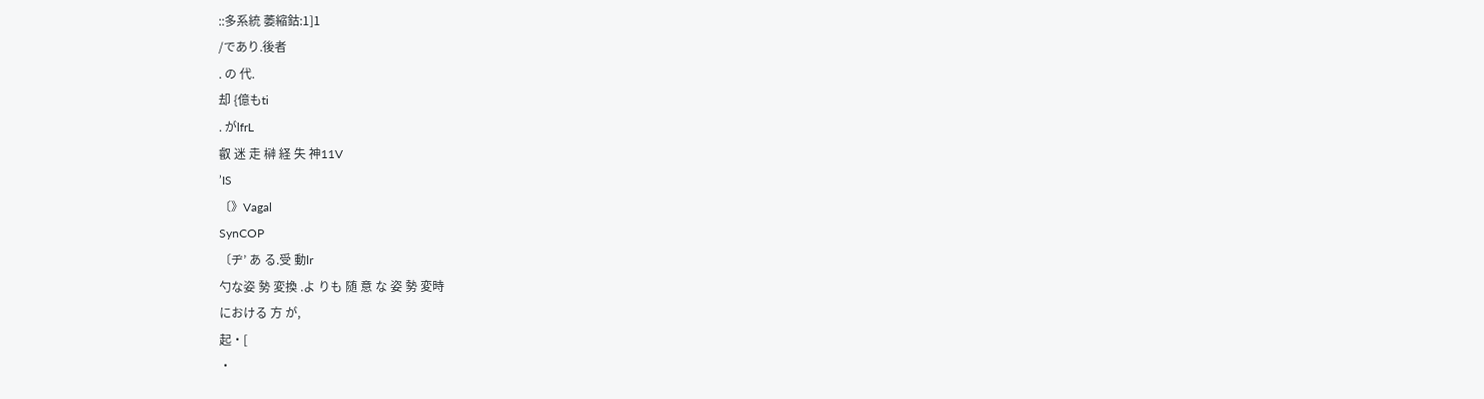::多系統 萎縮鈷:1]1
/であり.後者
. の 代.
却 {億もti
. がlfrL
叡 迷 走 榊 経 失 神11V
’IS
〔》Vagal
SynCOP
〔ヂ’ あ る.受 動lr
勺な姿 勢 変換 .よ りも 随 意 な 姿 勢 変時
における 方 が,
起・[
・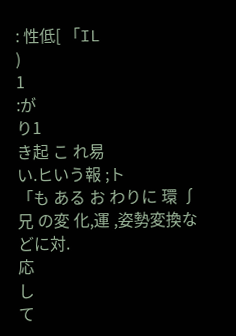: 性低[ 「IL
)
1
:が
り1
き起 こ れ易
い.ヒいう報 ;ト
「も ある お わりに 環 ∫兄 の変 化,運 ,姿勢変換などに対.
応
し
て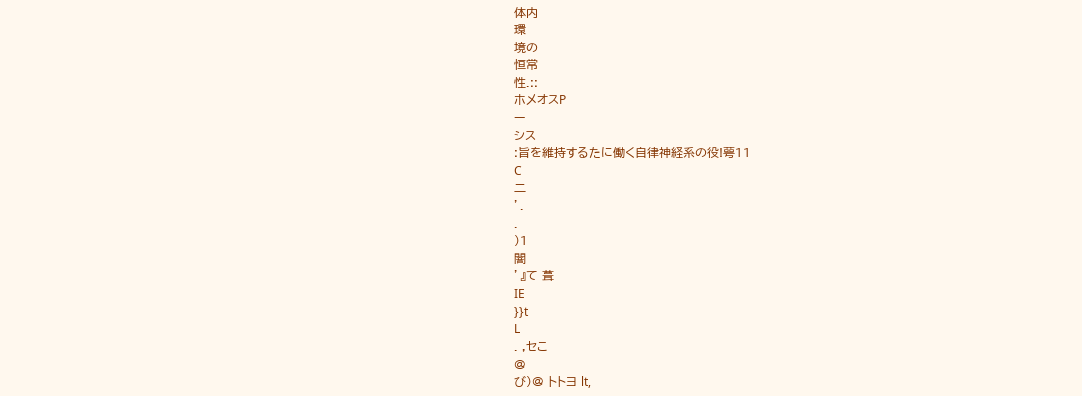体内
環
境の
恒常
性.::
ホメオスP
ー
シス
:旨を維持するたに働く自律神経系の役!萼11
C
二
’.
.
)1
闇
’』て 葺
IE
}}t
L
. ,セこ
@
び)@ トトヨ lt,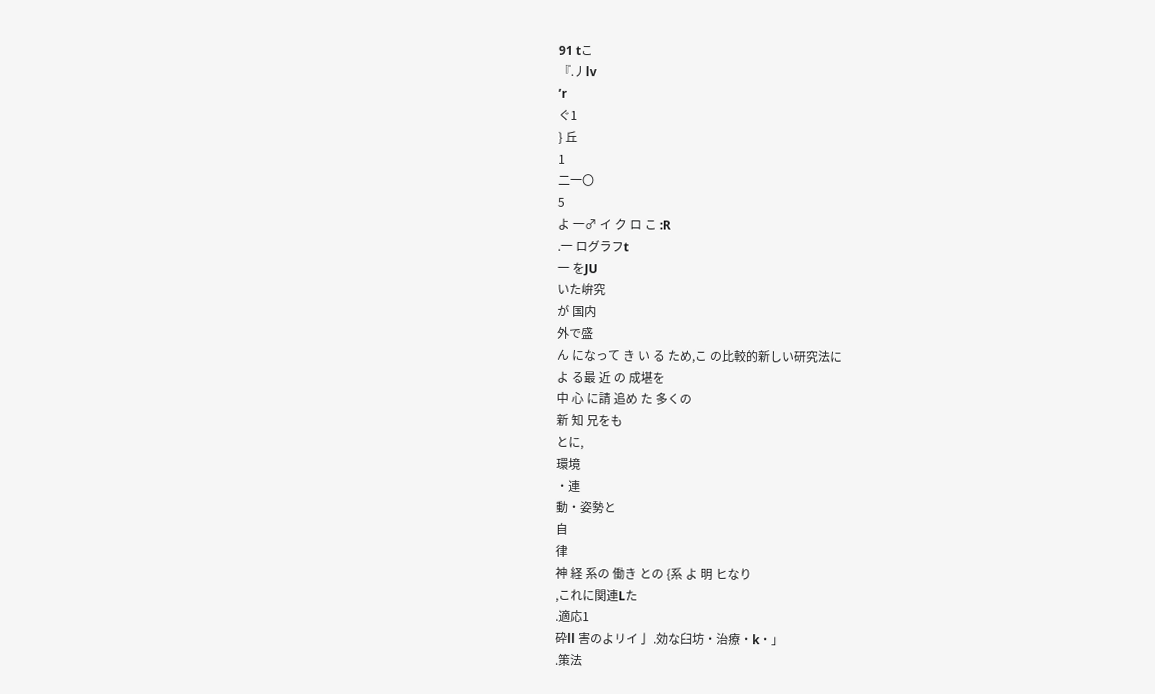91 tこ
『.丿lv
’r
ぐ1
} 丘
1
二一〇
5
よ 一♂ イ ク ロ こ :R
.一 ログラフt
一 をJU
いた峅究
が 国内
外で盛
ん になって き い る ため,こ の比較的新しい研究法に
よ る最 近 の 成堪を
中 心 に請 追め た 多くの
新 知 兄をも
とに,
環境
・連
動・姿勢と
自
律
神 経 系の 働き との {系 よ 明 ヒなり
,これに関連Lた
.適応1
砕ll 害のよリイ亅 .効な臼坊・治療・k・」
.策法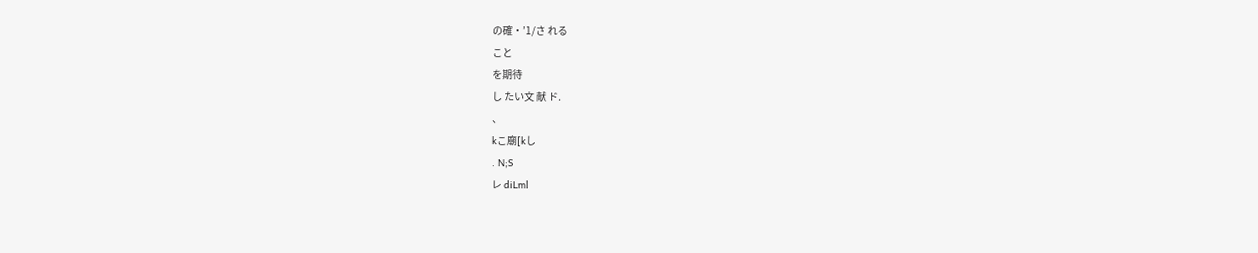の確・’1/さ れる
こと
を期待
し たい文 献 ド.
、
kこ廟[kし
. N;S
レ diLml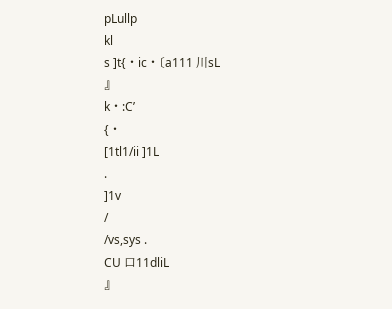pLullp
kl
s ]t{・ic・〔a111 川sL
』
k・:C’
{・
[1tl1/ii ]1L
.
]1v
/
/vs,sys .
CU 口11dliL
』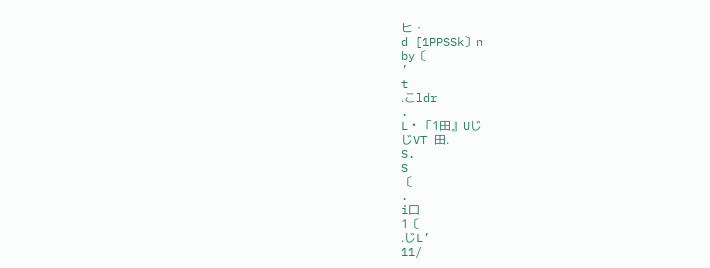ヒ・
d [1PPSSk〕n
by〔
’
t
.こldr
.
L・「1田』Uじ
じVT 田.
S.
S
〔
.
i口
1〔
.じL’
11/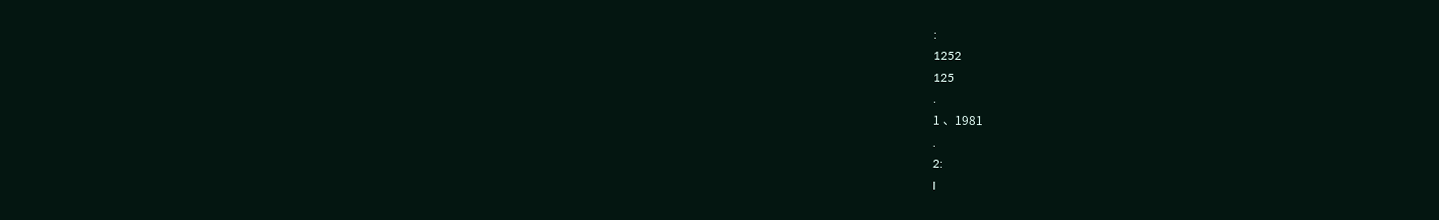:
1252
125
.
1 、1981
.
2:
I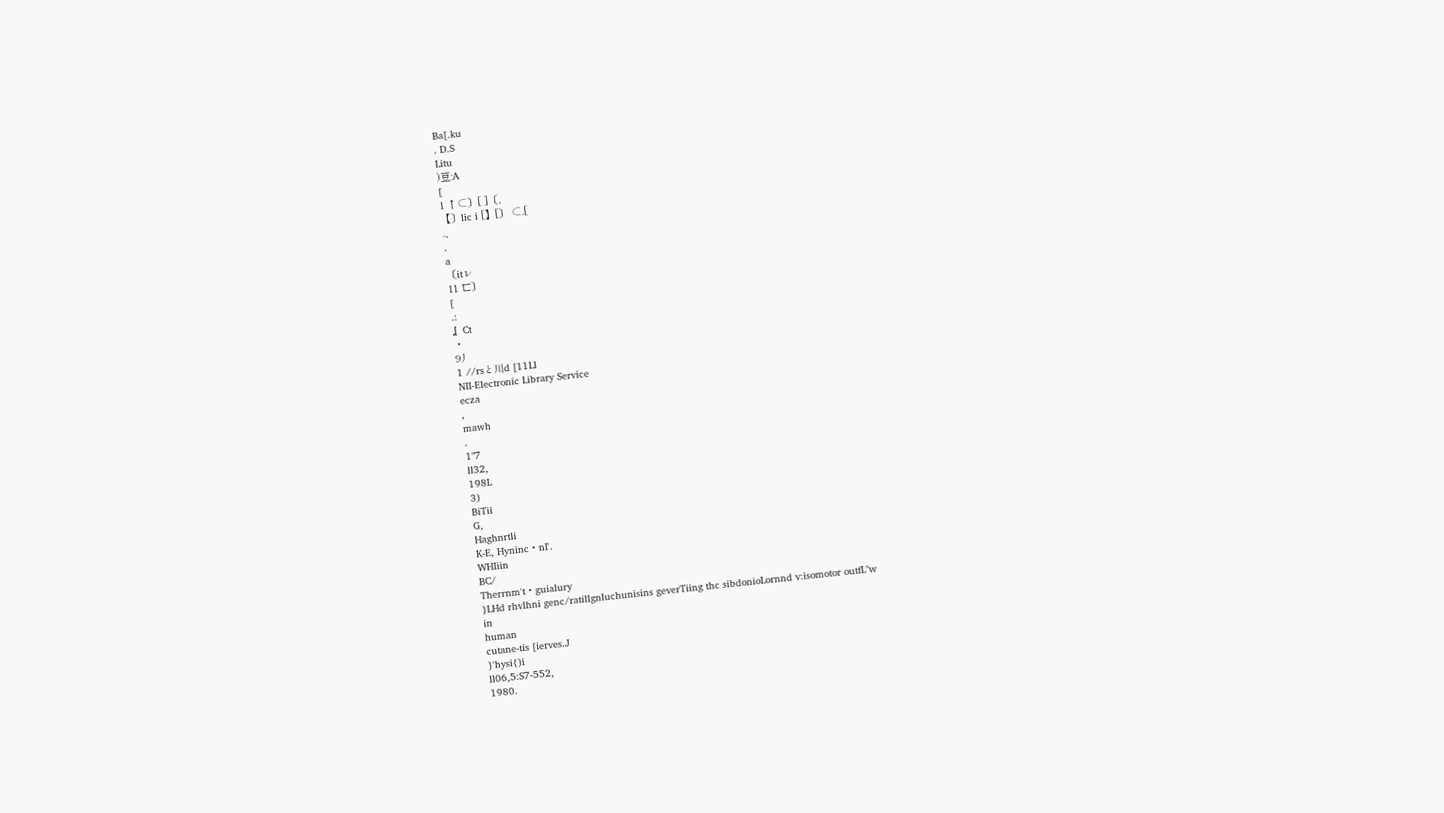Ba[.ku
. D.S
Litu
)豆:A
[
1 ↑⊂〕[ ]〔,
【〕lic i [】[〕 ⊂.[
.、
.
a
〔itレ
11 匸〕
[
.:
』Ct
・
9丿
1 //rsと川d [11Ll
NII-Electronic Library Service
ecza
,
mawh
.
1"7
ll32,
198L
3)
BiTii
G,
Haghnrtli
K-E, Hyninc・nI'.
WHIiin
BC/
Therrnm't・guialury
}LHd rhvlhni genc/ratillgnluchunisins geverTiing thc sibdonioLornnd v:isomotor outfL"w
in
human
cutane-tis [ierves.J
}'hysi{)i
ll06,5:S7-552,
1980.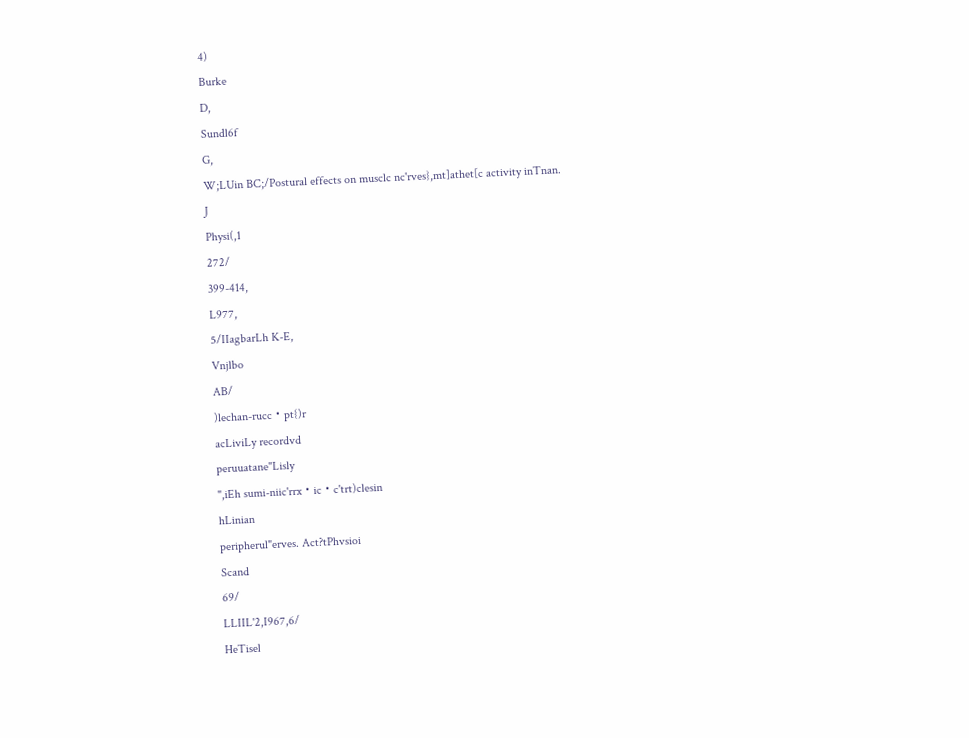4)
Burke
D,
Sundl6f
G,
W;LUin BC;/Postural effects on musclc nc'rves},mt]athet[c activity inTnan.
J
Physi(,1
272/
399-414,
L977,
5/IIagbarLh K-E,
Vnjlbo
AB/
)lechan-rucc・pt{)r
acLiviLy recordvd
peruuatane"Lisly
",iEh sumi-niic'rrx・ic・c'trt)clesin
hLinian
peripherul"erves. Act?tPhvsioi
Scand
69/
LLIIL'2,I967,6/
HeTisel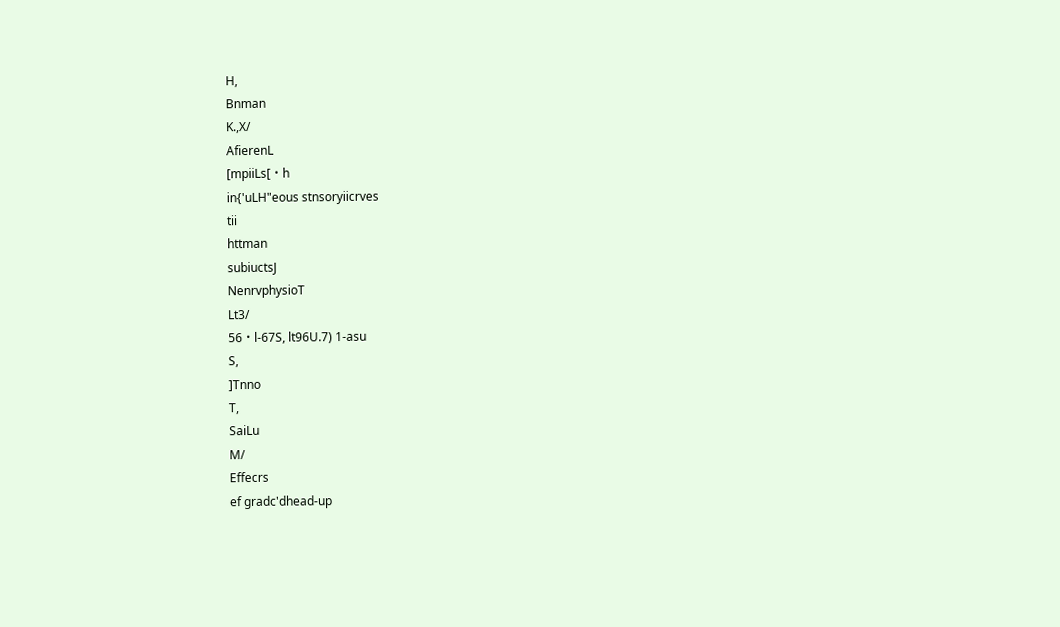H,
Bnman
K.,X/
AfierenL
[mpiiLs[・h
in{'uLH"eous stnsoryiicrves
tii
httman
subiuctsJ
NenrvphysioT
Lt3/
56・l-67S, lt96U.7) 1-asu
S,
]Tnno
T,
SaiLu
M/
Effecrs
ef gradc'dhead-up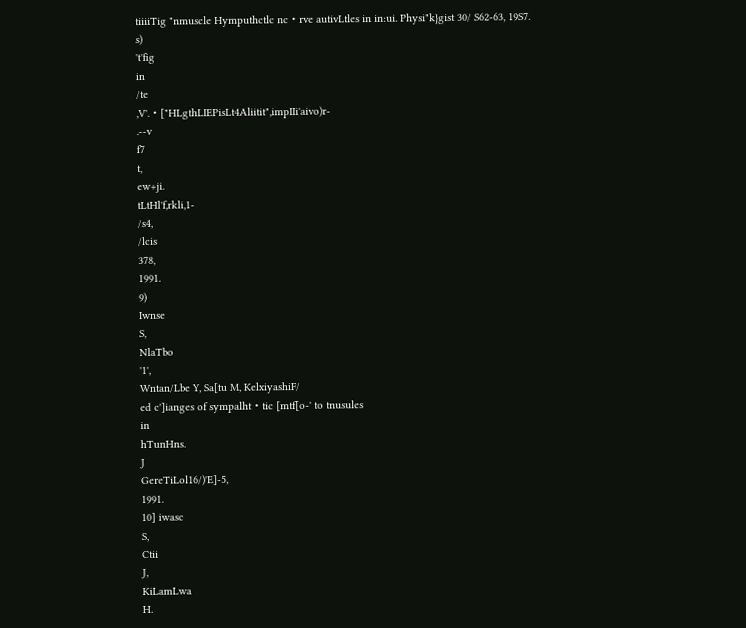tiiiiTig "nmuscle Hymputhctlc nc・rve autivLtles in in:ui. Physi"k}gist 30/ S62-63, 19S7.
s)
't'fig
in
/te
,V'.・["HLgthLIEPisLt4Aliitit",impIIi'aivo)r-
.--v
f7
t,
ew+ji.
tLtHl'f,rkli,1-
/s4,
/lcis
378,
1991.
9)
Iwnse
S,
NlaTbo
'1',
Wntan/Lbe Y, Sa[tu M, KelxiyashiF/
ed c']ianges of sympalht・tic [mtf[o-' to tnusules
in
hTunHns.
J
GereTiLol16/)'E]-5,
1991.
10] iwasc
S,
Ctii
J,
KiLamLwa
H.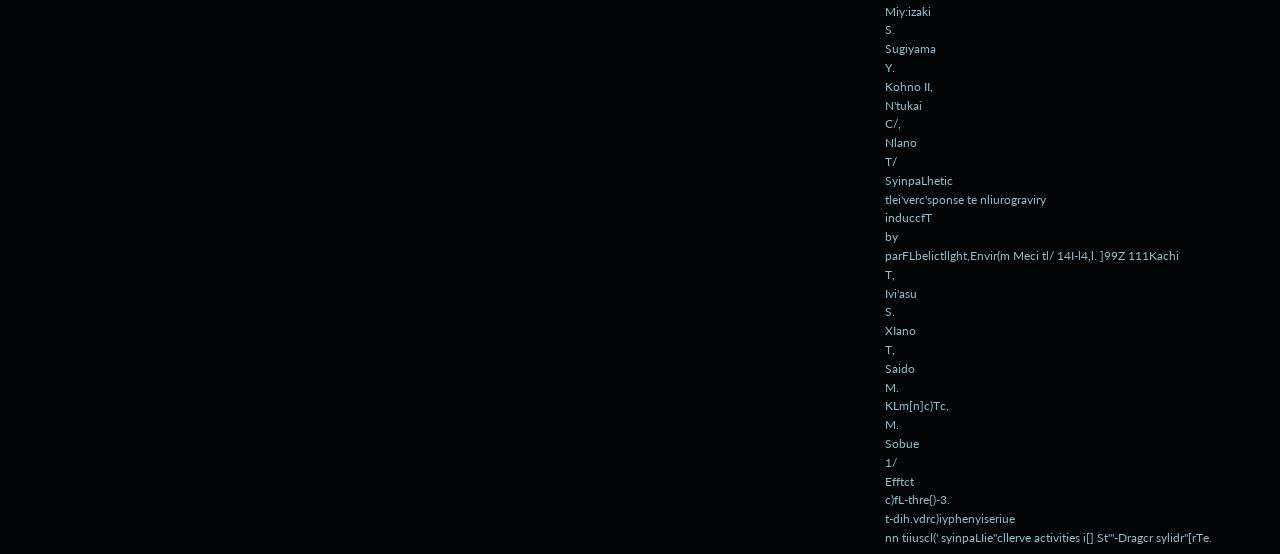Miy:izaki
S.
Sugiyama
Y.
Kohno II,
N'tukai
C/,
Nlano
T/
SyinpaLhetic
tlei'verc'sponse te nliurograviry
induccfT
by
parFLbelictllght,Envir(m Meci tl/ 14I-l4,l. ]99Z 111Kachi
T,
Ivi'asu
S.
XIano
T,
Saido
M.
KLm[n]c)Tc,
M.
Sobue
1/
Efftct
c)fL-thre{)-3.
t-dih.vdrc)iyphenyiseriue
nn tiiuscl(' syinpaLIie"cllerve activities i[] St"'-Dragcr sylidr"[rTe.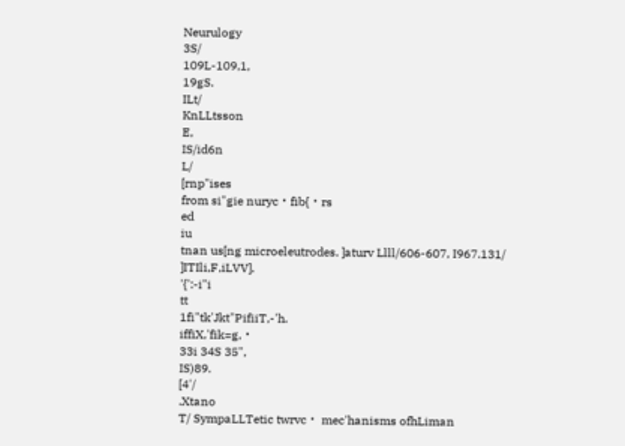Neurulogy
3S/
109L-109,1,
19gS.
ILt/
KnLLtsson
E,
IS/id6n
L/
[rnp"ises
from si"gie nuryc・fib{・rs
ed
iu
tnan us[ng microeleutrodes. ]aturv Llll/606-607, I967.131/
]ITIli,F,iLVV].
'{':-i"i
tt
1fi"tk'Jkt"PifiiT,-'h.
iffiX,'fik=g,・
33i 34S 35",
IS)89.
[4'/
.Xtano
T/ SympaLLTetic twrvc・ mec'hanisms ofhLiman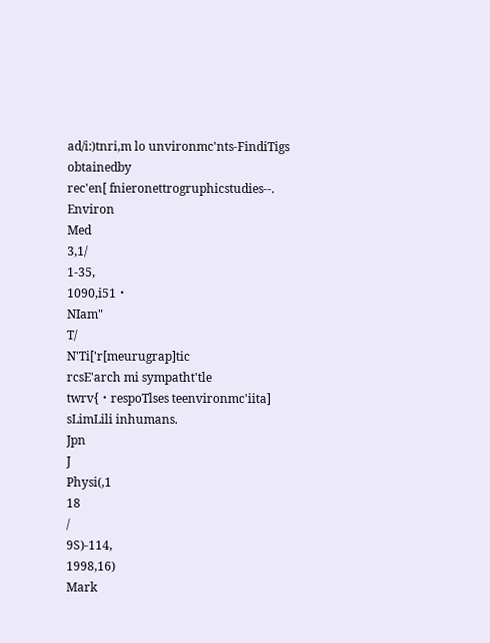ad/i:)tnri,m lo unvironmc'nts-FindiTigs
obtainedby
rec'en[ fnieronettrogruphicstudies--.
Environ
Med
3,1/
1-35,
1090,i51・
NIam"
T/
N'Ti['r[meurugrap]tic
rcsE'arch mi sympatht'tle twrv{・respoTlses teenvironmc'iita] sLimLili inhumans.
Jpn
J
Physi(,1
18
/
9S)-114,
1998,16)
Mark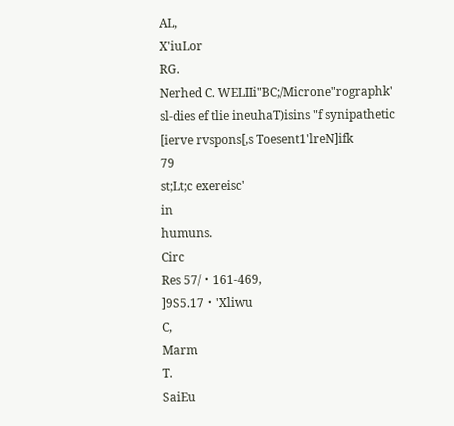AL,
X'iuLor
RG.
Nerhed C. WELIIi"BC;/Microne"rographk'
sl-dies ef tlie ineuhaT)isins "f synipathetic [ierve rvspons[,s Toesent1'lreN]ifk
79
st;Lt;c exereisc'
in
humuns.
Circ
Res 57/・161-469,
]9S5.17・'Xliwu
C,
Marm
T.
SaiEu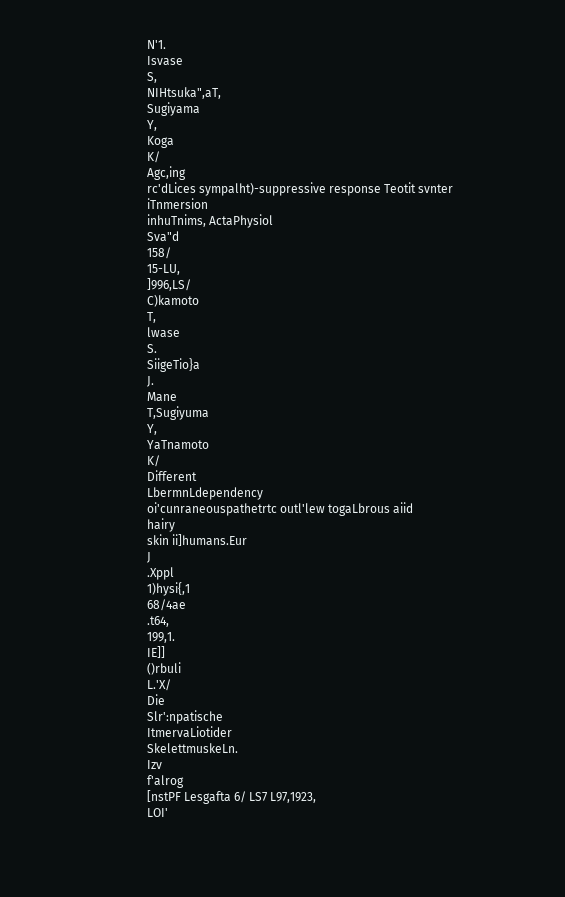N'1.
Isvase
S,
NIHtsuka",aT,
Sugiyama
Y,
Koga
K/
Agc,ing
rc'dLices sympalht)-suppressive response Teotit svnter
iTnmersion
inhuTnims, ActaPhysiol
Sva"d
158/
15-LU,
]996,LS/
C)kamoto
T,
lwase
S.
SiigeTio}a
J.
Mane
T,Sugiyuma
Y,
YaTnamoto
K/
Different
LbermnLdependency
oi'cunraneouspathetrtc outl'lew togaLbrous aiid
hairy
skin ii]humans.Eur
J
.Xppl
1)hysi{,1
68/4ae
.t64,
199,1.
IE]]
()rbuli
L.'X/
Die
Slr':npatische
ItmervaLiotider
SkelettmuskeLn.
Izv
f'alrog
[nstPF Lesgafta 6/ LS7 L97,1923,
LOI'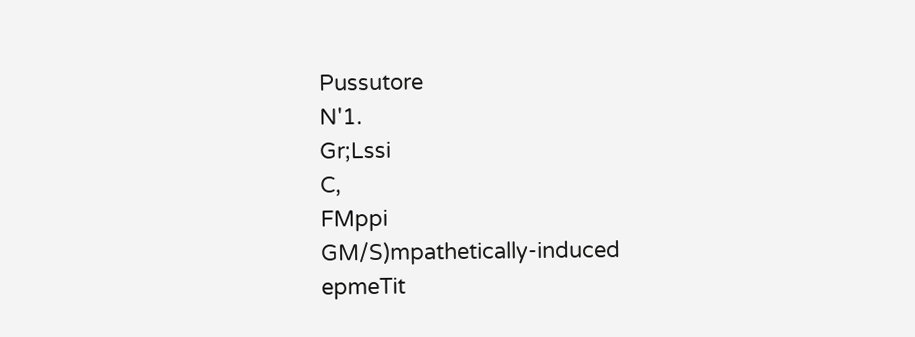Pussutore
N'1.
Gr;Lssi
C,
FMppi
GM/S)mpathetically-induced
epmeTit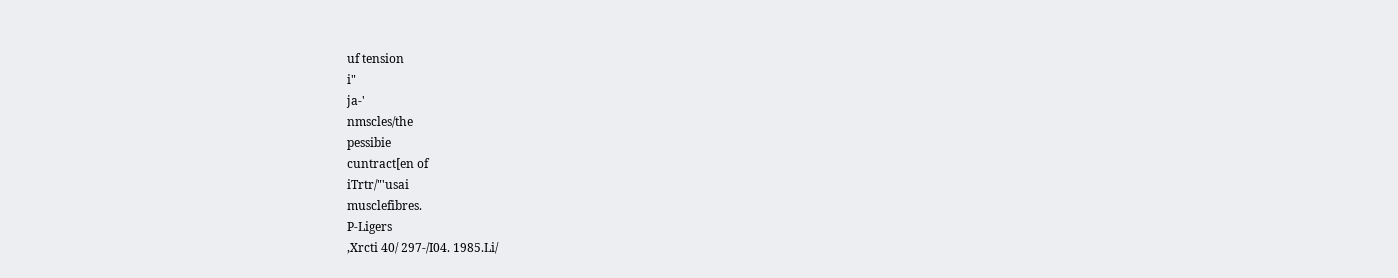uf tension
i"
ja-'
nmscles/the
pessibie
cuntract[en of
iTrtr/"'usai
musclefibres.
P-Ligers
,Xrcti 40/ 297-/I04. 1985.Li/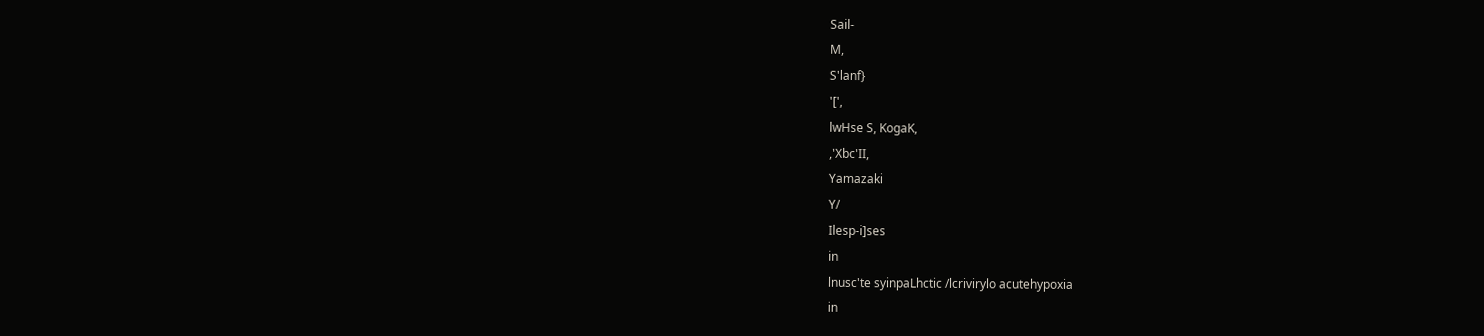Sail-
M,
S'lanf}
'[',
lwHse S, KogaK,
,'Xbc'II,
Yamazaki
Y/
Ilesp-i]ses
in
lnusc'te syinpaLhctic /lcrivirylo acutehypoxia
in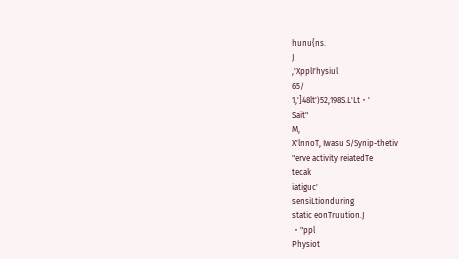hunu{ns.
J
,'XpplI'hysiul
65/
1,']48lt')52,198S.L'Lt・'
Sait"
M,
X'lnnoT, Iwasu S/Synip-thetiv
"erve activity reiatedTe
tecak
iatiguc'
sensiLtionduring
static eonTruution.J
・"ppl
Physiot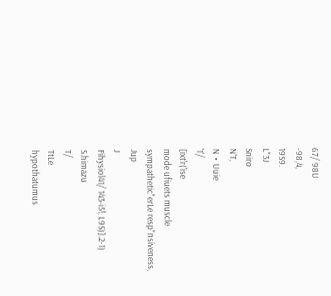67/ 98U
-98,4,
19S9.
L"3J
Sniro
N'T,
N・Uuie
'1'/
[ixt'r('ise
mode ufiuets muscle sympathetic"erLe resp"nsiveness,
Jup
J
Fihysiol41/ 143-i5!, L9S)].2-1)
S.himazu
T/
TtLe
hypothatumus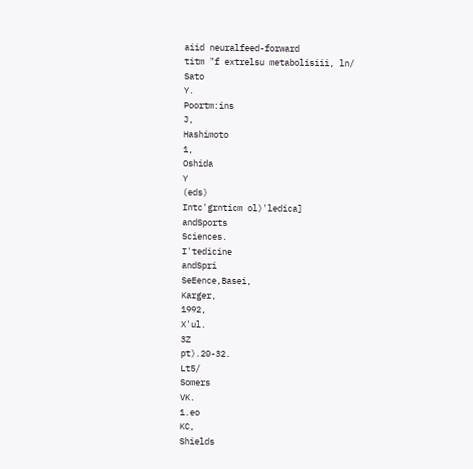aiid neuralfeed-forward
titm "f extrelsu metabolisiii, ln/
Sato
Y.
Poortm:ins
J,
Hashimoto
1,
Oshida
Y
(eds)
Intc'grnticm ol)'ledica]
andSports
Sciences.
I'tedicine
andSpri
SeEence,Basei,
Karger,
1992,
X'ul.
3Z
pt).20-32.
Lt5/
Somers
VK.
1.eo
KC,
Shields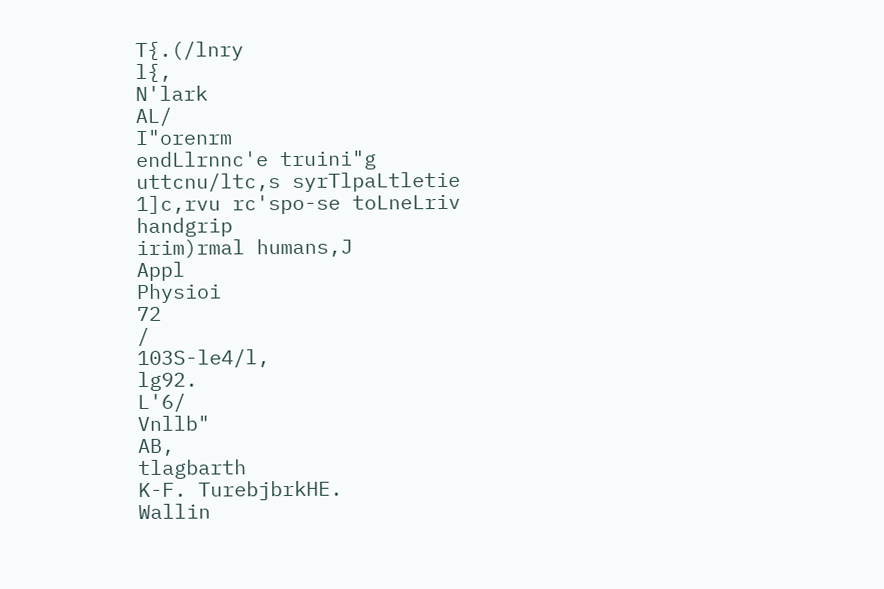T{.(/lnry
l{,
N'lark
AL/
I"orenrm
endLlrnnc'e truini"g uttcnu/ltc,s syrTlpaLtletie 1]c,rvu rc'spo-se toLneLriv
handgrip
irim)rmal humans,J
Appl
Physioi
72
/
103S-le4/l,
lg92.
L'6/
Vnllb"
AB,
tlagbarth
K-F. TurebjbrkHE.
Wallin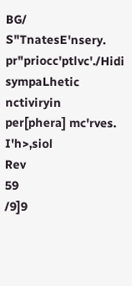BG/
S"TnatesE'nsery. pr"priocc'ptlvc'./Hidi sympaLhetic nctiviryin
per[phera] mc'rves.
I'h>,siol
Rev
59
/9]9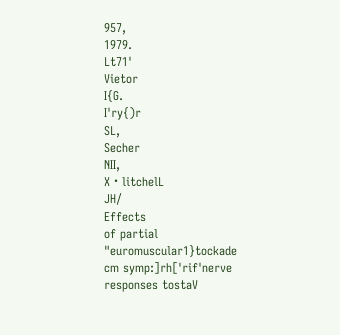957,
1979.
Lt71'
Vietor
I{G.
I'ry{)r
SL,
Secher
NII,
X・litchelL
JH/
Effects
of partial "euromuscular1}tockade
cm symp:]rh['rif'nerve responses tostaV